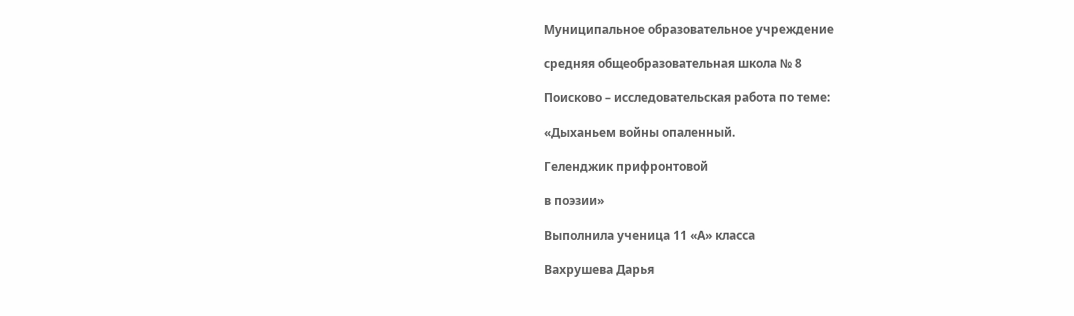Муниципальное образовательное учреждение

средняя общеобразовательная школа № 8

Поисково – исследовательская работа по теме:

«Дыханьем войны опаленный.

Геленджик прифронтовой

в поэзии»

Выполнила ученица 11 «А» класса

Вахрушева Дарья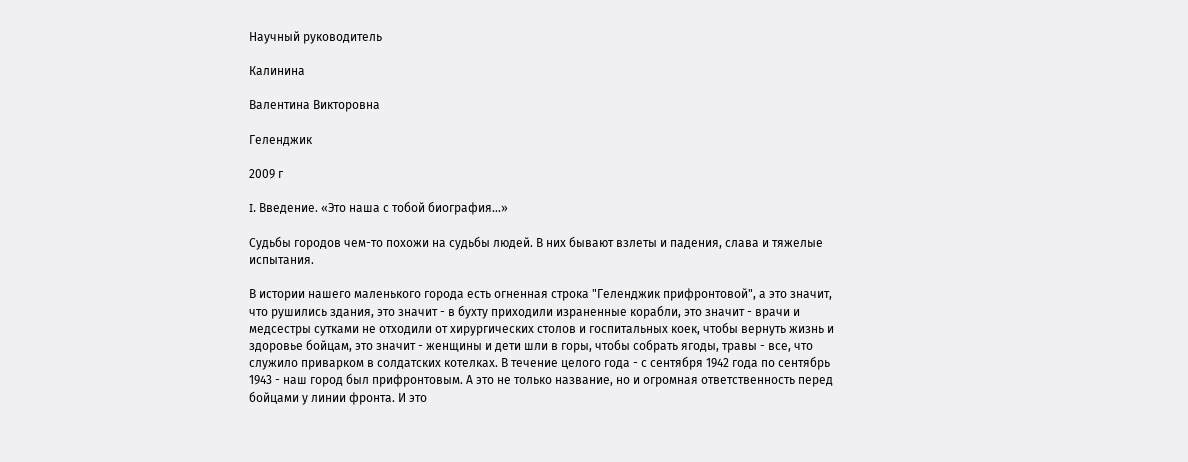Научный руководитель

Калинина

Валентина Викторовна

Геленджик

2009 г

I. Введение. «Это наша с тобой биография…»

Судьбы городов чем-то похожи на судьбы людей. В них бывают взлеты и падения, слава и тяжелые испытания.

В истории нашего маленького города есть огненная строка "Геленджик прифронтовой", а это значит, что рушились здания, это значит - в бухту приходили израненные корабли, это значит - врачи и медсестры сутками не отходили от хирургических столов и госпитальных коек, чтобы вернуть жизнь и здоровье бойцам, это значит - женщины и дети шли в горы, чтобы собрать ягоды, травы - все, что служило приварком в солдатских котелках. В течение целого года - с сентября 1942 года по сентябрь 1943 - наш город был прифронтовым. А это не только название, но и огромная ответственность перед бойцами у линии фронта. И это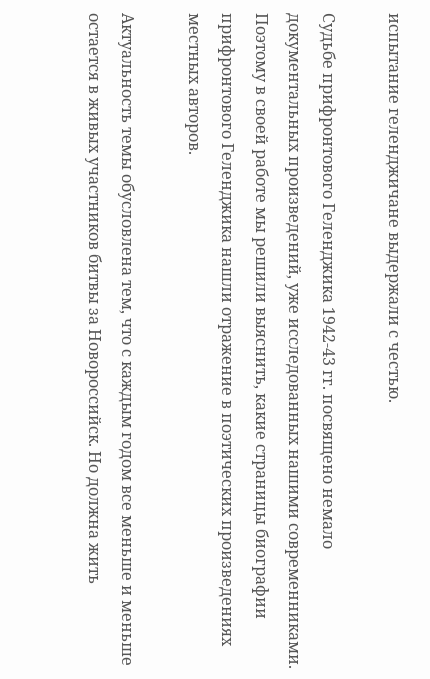испытание геленджичане выдержали с честью.

Судьбе прифронтового Геленджика 1942-43 гг. посвящено немало документальных произведений, уже исследованных нашими современниками. Поэтому в своей работе мы решили выяснить, какие страницы биографии прифронтового Геленджика нашли отражение в поэтических произведениях местных авторов.

Актуальность темы обусловлена тем, что с каждым годом все меньше и меньше остается в живых участников битвы за Новороссийск. Но должна жить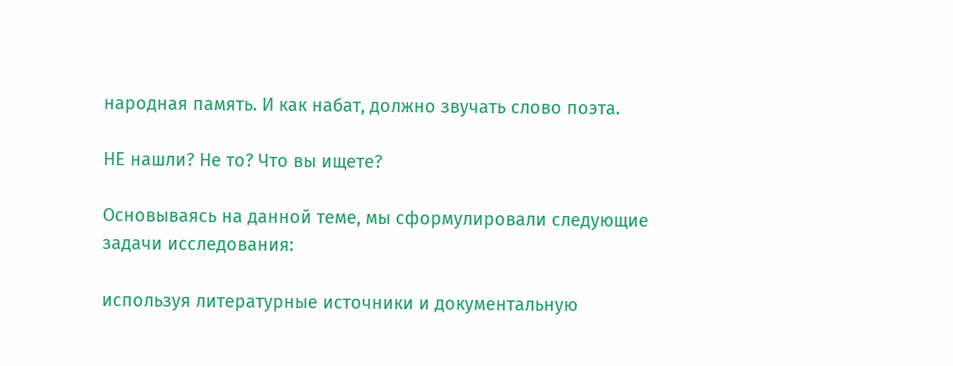народная память. И как набат, должно звучать слово поэта.

НЕ нашли? Не то? Что вы ищете?

Основываясь на данной теме, мы сформулировали следующие задачи исследования:

используя литературные источники и документальную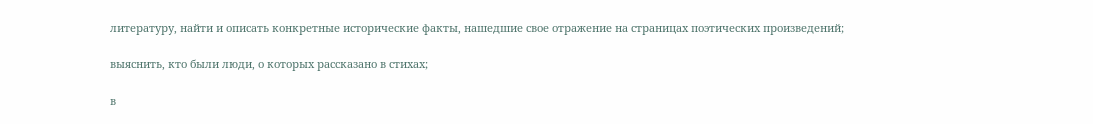литературу, найти и описать конкретные исторические факты, нашедшие свое отражение на страницах поэтических произведений;

выяснить, кто были люди, о которых рассказано в стихах;

в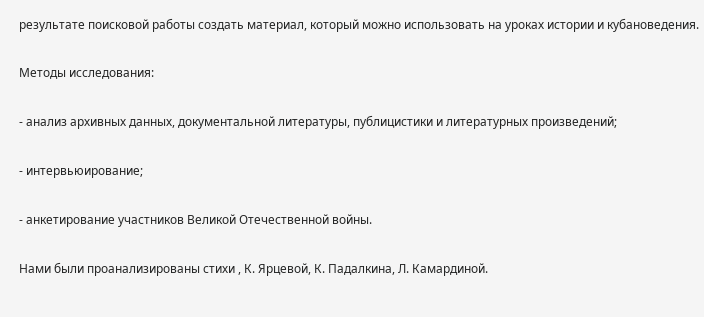результате поисковой работы создать материал, который можно использовать на уроках истории и кубановедения.

Методы исследования:

- анализ архивных данных, документальной литературы, публицистики и литературных произведений;

- интервьюирование;

- анкетирование участников Великой Отечественной войны.

Нами были проанализированы стихи , К. Ярцевой, К. Падалкина, Л. Камардиной.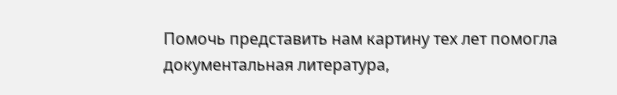Помочь представить нам картину тех лет помогла документальная литература,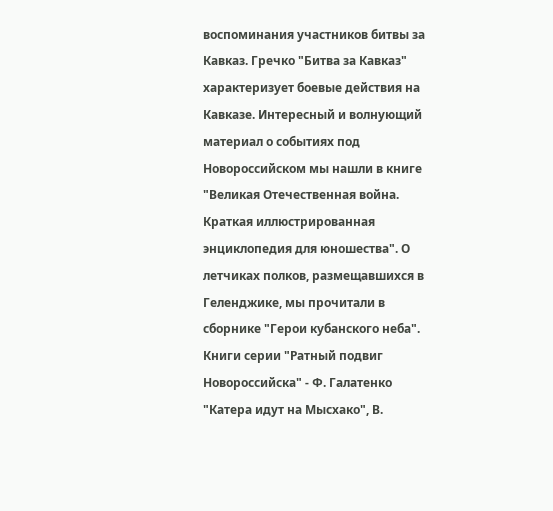воспоминания участников битвы за Кавказ. Гречко "Битва за Кавказ" характеризует боевые действия на Кавказе. Интересный и волнующий материал о событиях под Новороссийском мы нашли в книге "Великая Отечественная война. Краткая иллюстрированная энциклопедия для юношества". О летчиках полков, размещавшихся в Геленджике, мы прочитали в сборнике "Герои кубанского неба". Книги серии "Ратный подвиг Новороссийска" - Ф. Галатенко "Катера идут на Мысхако", В.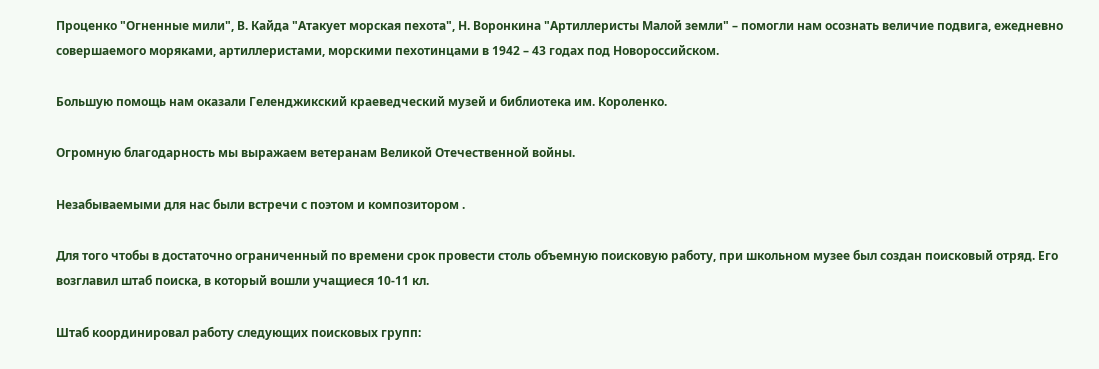Проценко "Огненные мили", В. Кайда "Атакует морская пехота", Н. Воронкина "Артиллеристы Малой земли" – помогли нам осознать величие подвига, ежедневно совершаемого моряками, артиллеристами, морскими пехотинцами в 1942 – 43 годах под Новороссийском.

Большую помощь нам оказали Геленджикский краеведческий музей и библиотека им. Короленко.

Огромную благодарность мы выражаем ветеранам Великой Отечественной войны.

Незабываемыми для нас были встречи с поэтом и композитором .

Для того чтобы в достаточно ограниченный по времени срок провести столь объемную поисковую работу, при школьном музее был создан поисковый отряд. Его возглавил штаб поиска, в который вошли учащиеся 10-11 кл.

Штаб координировал работу следующих поисковых групп: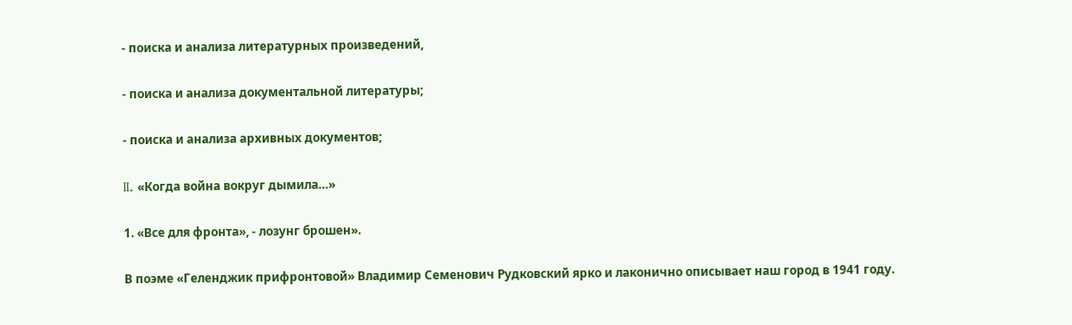- поиска и анализа литературных произведений,

- поиска и анализа документальной литературы;

- поиска и анализа архивных документов;

II. «Когда война вокруг дымила…»

1. «Все для фронта», - лозунг брошен».

В поэме «Геленджик прифронтовой» Владимир Семенович Рудковский ярко и лаконично описывает наш город в 1941 году.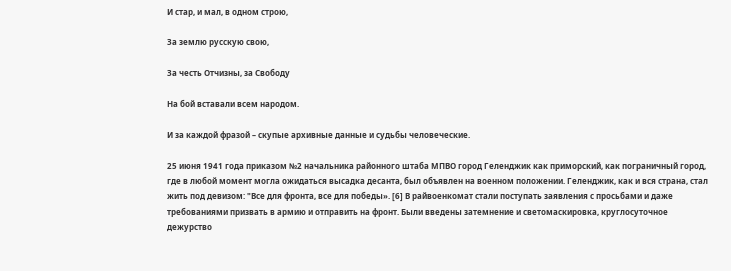И стар, и мал, в одном строю,

За землю русскую свою,

За честь Отчизны, за Свободу

На бой вставали всем народом.

И за каждой фразой – скупые архивные данные и судьбы человеческие.

25 июня 1941 года приказом №2 начальника районного штаба МПВО город Геленджик как приморский, как пограничный город, где в любой момент могла ожидаться высадка десанта, был объявлен на военном положении. Геленджик, как и вся страна, стал жить под девизом: "Все для фронта, все для победы». [6] В райвоенкомат стали поступать заявления с просьбами и даже требованиями призвать в армию и отправить на фронт. Были введены затемнение и светомаскировка, круглосуточное дежурство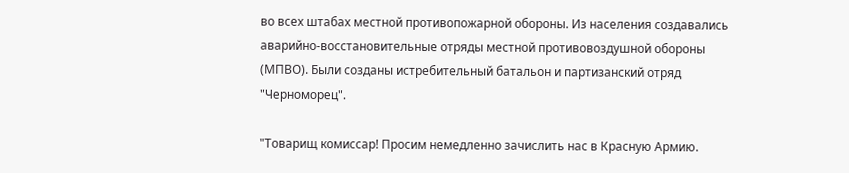во всех штабах местной противопожарной обороны. Из населения создавались аварийно-восстановительные отряды местной противовоздушной обороны (МПВО). Были созданы истребительный батальон и партизанский отряд "Черноморец".

"Товарищ комиссар! Просим немедленно зачислить нас в Красную Армию.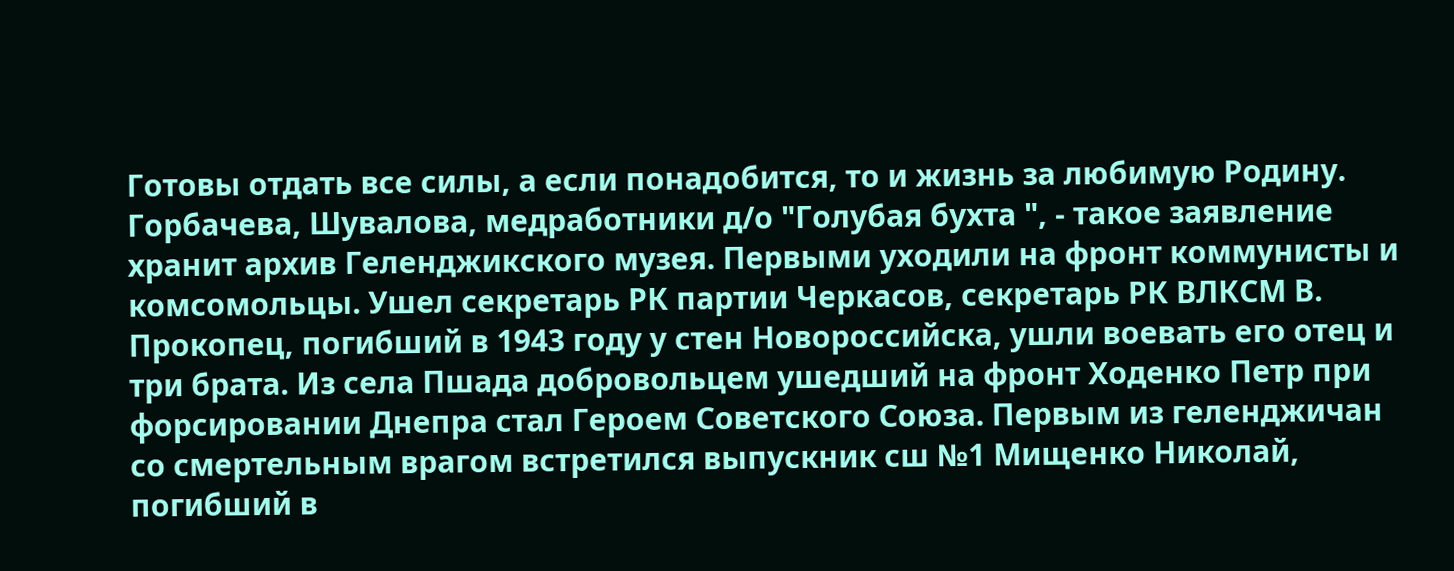Готовы отдать все силы, а если понадобится, то и жизнь за любимую Родину. Горбачева, Шувалова, медработники д/о "Голубая бухта ", - такое заявление хранит архив Геленджикского музея. Первыми уходили на фронт коммунисты и комсомольцы. Ушел секретарь РК партии Черкасов, секретарь РК ВЛКСМ В. Прокопец, погибший в 1943 году у стен Новороссийска, ушли воевать его отец и три брата. Из села Пшада добровольцем ушедший на фронт Ходенко Петр при форсировании Днепра стал Героем Советского Союза. Первым из геленджичан со смертельным врагом встретился выпускник сш №1 Мищенко Николай, погибший в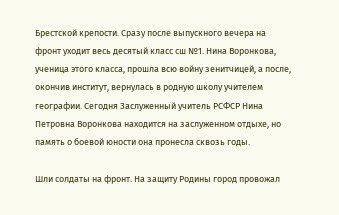Брестской крепости. Сразу после выпускного вечера на фронт уходит весь десятый класс сш №1. Нина Воронкова, ученица этого класса, прошла всю войну зенитчицей, а после, окончив институт, вернулась в родную школу учителем географии. Сегодня Заслуженный учитель РСФСР Нина Петровна Воронкова находится на заслуженном отдыхе, но память о боевой юности она пронесла сквозь годы.

Шли солдаты на фронт. На защиту Родины город провожал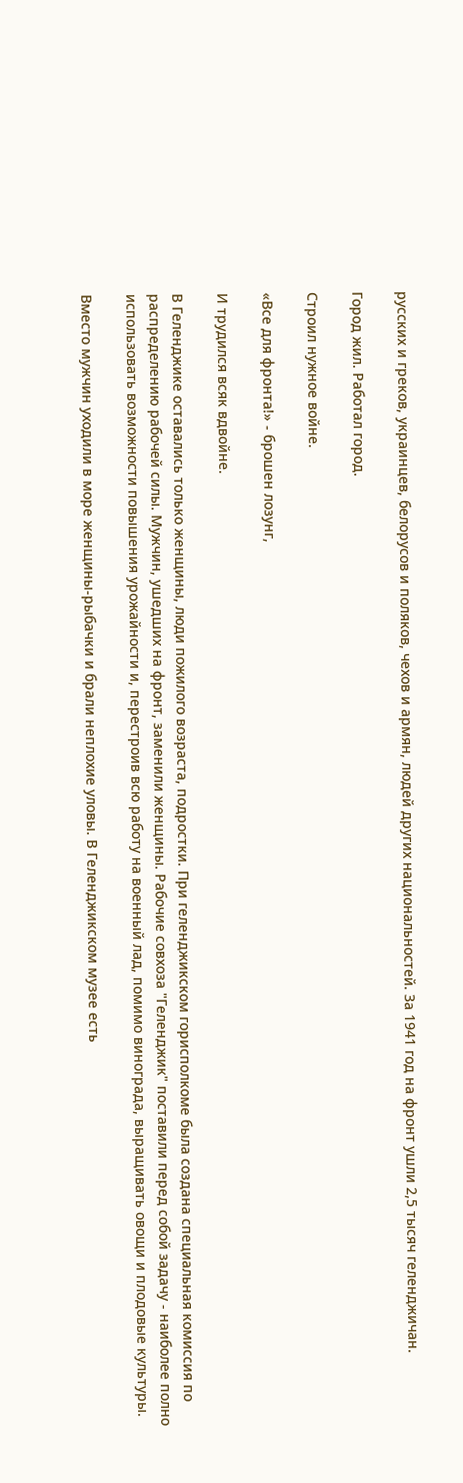русских и греков, украинцев, белорусов и поляков, чехов и армян, людей других национальностей. За 1941 год на фронт ушли 2,5 тысяч геленджичан.

Город жил. Работал город.

Строил нужное войне.

«Все для фронта!» - брошен лозунг,

И трудился всяк вдвойне.

В Геленджике оставались только женщины, люди пожилого возраста, подростки. При геленджикском горисполкоме была создана специальная комиссия по распределению рабочей силы. Мужчин, ушедших на фронт, заменили женщины. Рабочие совхоза "Геленджик" поставили перед собой задачу - наиболее полно использовать возможности повышения урожайности и, перестроив всю работу на военный лад, помимо винограда, выращивать овощи и плодовые культуры.

Вместо мужчин уходили в море женщины-рыбачки и брали неплохие уловы. В Геленджикском музее есть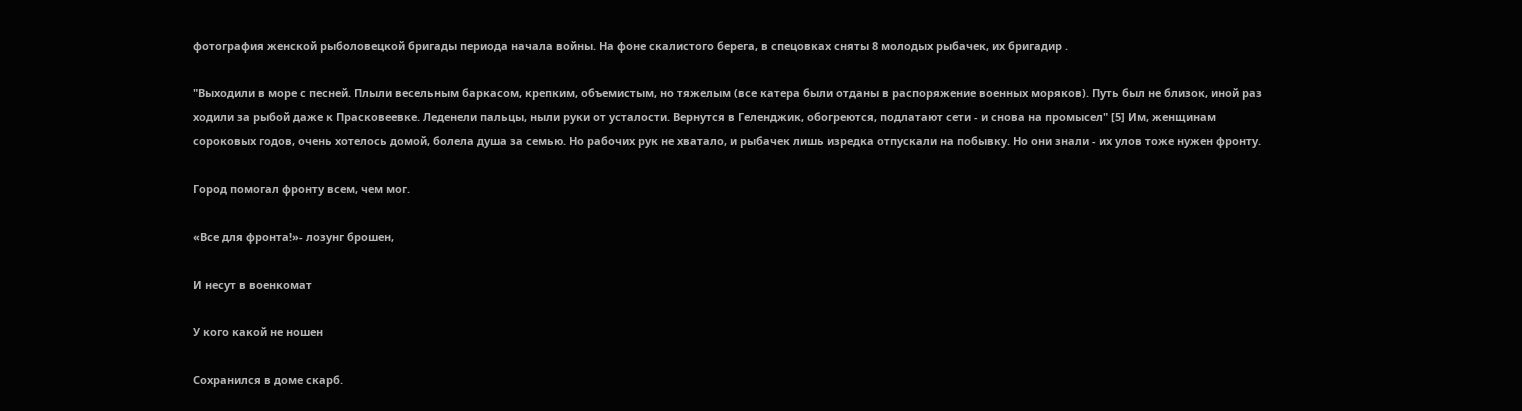фотография женской рыболовецкой бригады периода начала войны. На фоне скалистого берега, в спецовках сняты 8 молодых рыбачек, их бригадир .

"Выходили в море с песней. Плыли весельным баркасом, крепким, объемистым, но тяжелым (все катера были отданы в распоряжение военных моряков). Путь был не близок, иной раз ходили за рыбой даже к Прасковеевке. Леденели пальцы, ныли руки от усталости. Вернутся в Геленджик, обогреются, подлатают сети - и снова на промысел" [5] Им, женщинам сороковых годов, очень хотелось домой, болела душа за семью. Но рабочих рук не хватало, и рыбачек лишь изредка отпускали на побывку. Но они знали - их улов тоже нужен фронту.

Город помогал фронту всем, чем мог.

«Все для фронта!»- лозунг брошен,

И несут в военкомат

У кого какой не ношен

Сохранился в доме скарб.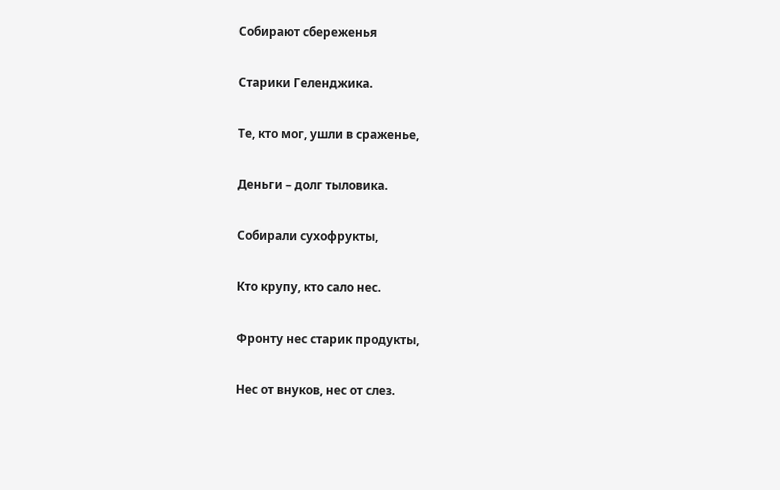Собирают сбереженья

Старики Геленджика.

Те, кто мог, ушли в сраженье,

Деньги – долг тыловика.

Собирали сухофрукты,

Кто крупу, кто сало нес.

Фронту нес старик продукты,

Нес от внуков, нес от слез.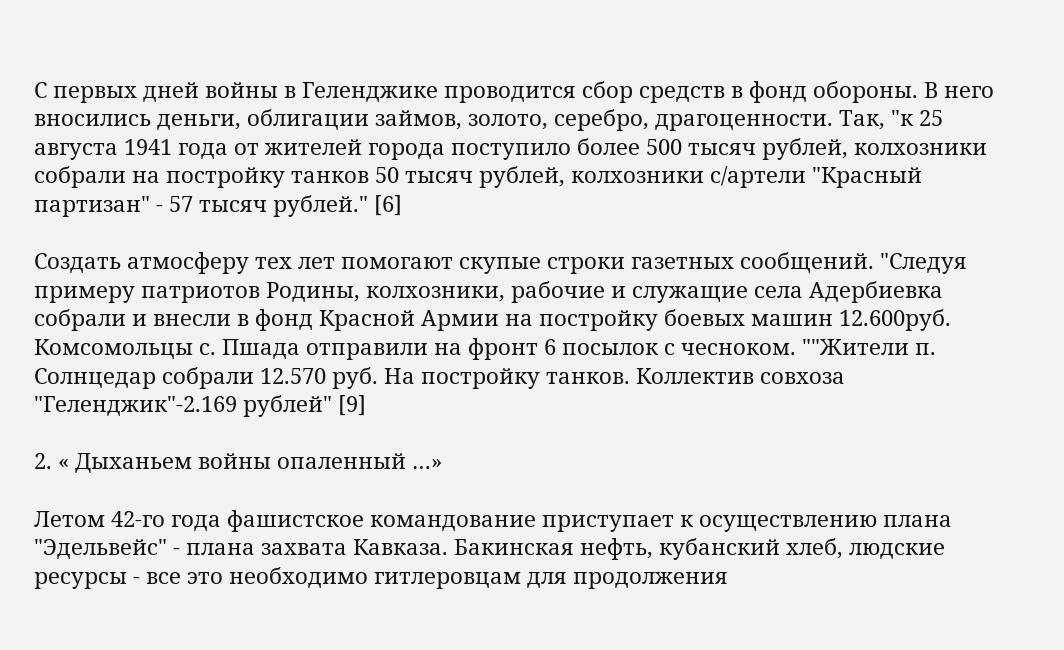С первых дней войны в Геленджике проводится сбор средств в фонд обороны. В него вносились деньги, облигации займов, золото, серебро, драгоценности. Так, "к 25 августа 1941 года от жителей города поступило более 500 тысяч рублей, колхозники собрали на постройку танков 50 тысяч рублей, колхозники с/артели "Красный партизан" - 57 тысяч рублей." [6]

Создать атмосферу тех лет помогают скупые строки газетных сообщений. "Следуя примеру патриотов Родины, колхозники, рабочие и служащие села Адербиевка собрали и внесли в фонд Красной Армии на постройку боевых машин 12.600руб. Комсомольцы с. Пшада отправили на фронт 6 посылок с чесноком. ""Жители п. Солнцедар собрали 12.570 руб. На постройку танков. Коллектив совхоза "Геленджик"-2.169 рублей" [9]

2. « Дыханьем войны опаленный …»

Летом 42-го года фашистское командование приступает к осуществлению плана "Эдельвейс" - плана захвата Кавказа. Бакинская нефть, кубанский хлеб, людские ресурсы - все это необходимо гитлеровцам для продолжения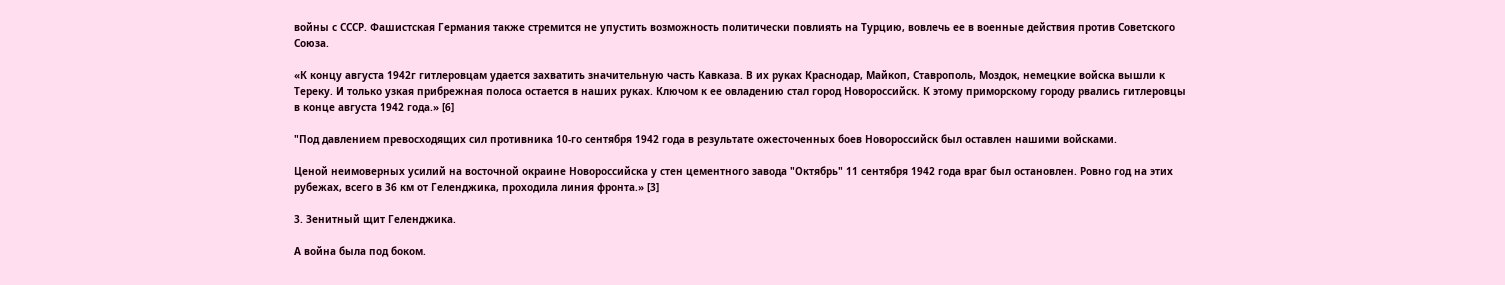войны с СССР. Фашистская Германия также стремится не упустить возможность политически повлиять на Турцию, вовлечь ее в военные действия против Советского Союза.

«К концу августа 1942г гитлеровцам удается захватить значительную часть Кавказа. В их руках Краснодар, Майкоп, Ставрополь, Моздок, немецкие войска вышли к Тереку. И только узкая прибрежная полоса остается в наших руках. Ключом к ее овладению стал город Новороссийск. К этому приморскому городу рвались гитлеровцы в конце августа 1942 года.» [6]

"Под давлением превосходящих сил противника 10-го сентября 1942 года в результате ожесточенных боев Новороссийск был оставлен нашими войсками.

Ценой неимоверных усилий на восточной окраине Новороссийска у стен цементного завода "Октябрь" 11 сентября 1942 года враг был остановлен. Ровно год на этих рубежах, всего в 36 км от Геленджика, проходила линия фронта.» [3]

3. Зенитный щит Геленджика.

А война была под боком.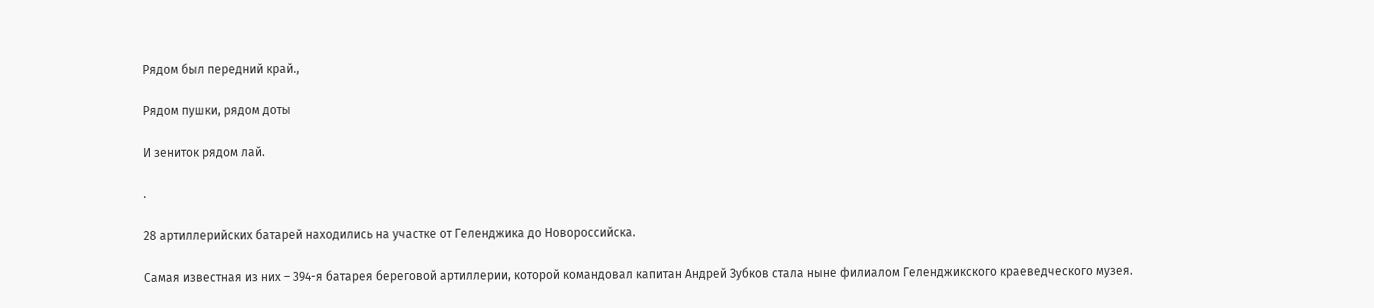Рядом был передний край.,

Рядом пушки, рядом доты

И зениток рядом лай.

.

28 артиллерийских батарей находились на участке от Геленджика до Новороссийска.

Самая известная из них – 394-я батарея береговой артиллерии, которой командовал капитан Андрей Зубков стала ныне филиалом Геленджикского краеведческого музея.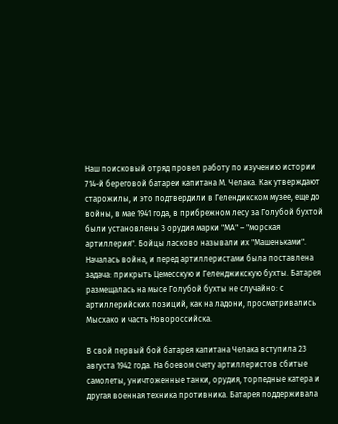Наш поисковый отряд провел работу по изучению истории 714-й береговой батареи капитана М. Челака. Как утверждают старожилы, и это подтвердили в Гелендикском музее, еще до войны, в мае 1941 года, в прибрежном лесу за Голубой бухтой были установлены 3 орудия марки "МА" – "морская артиллерия". Бойцы ласково называли их "Машеньками". Началась война, и перед артиллеристами была поставлена задача: прикрыть Цемесскую и Геленджикскую бухты. Батарея размещалась на мысе Голубой бухты не случайно: с артиллерийских позиций, как на ладони, просматривались Мысхако и часть Новороссийска.

В свой первый бой батарея капитана Челака вступила 23 августа 1942 года. На боевом счету артиллеристов сбитые самолеты, уничтоженные танки, орудия, торпедные катера и другая военная техника противника. Батарея поддерживала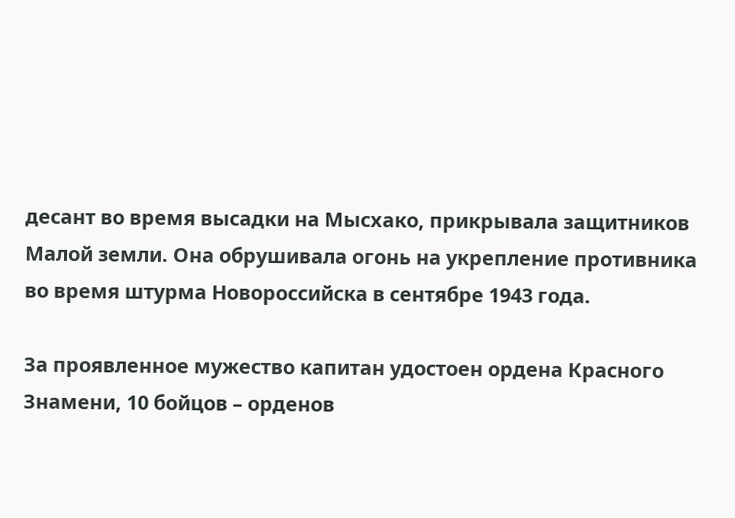десант во время высадки на Мысхако, прикрывала защитников Малой земли. Она обрушивала огонь на укрепление противника во время штурма Новороссийска в сентябре 1943 года.

За проявленное мужество капитан удостоен ордена Красного Знамени, 10 бойцов – орденов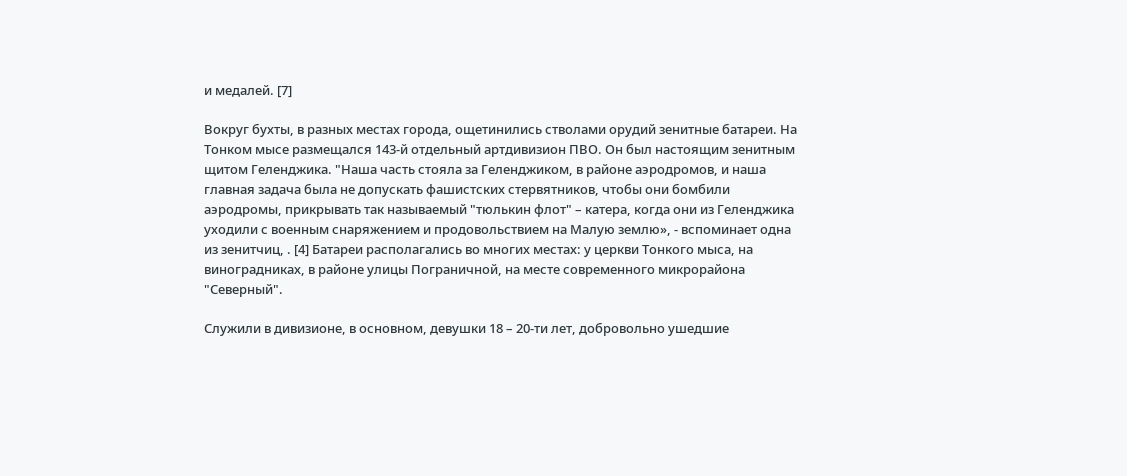и медалей. [7]

Вокруг бухты, в разных местах города, ощетинились стволами орудий зенитные батареи. На Тонком мысе размещался 143-й отдельный артдивизион ПВО. Он был настоящим зенитным щитом Геленджика. "Наша часть стояла за Геленджиком, в районе аэродромов, и наша главная задача была не допускать фашистских стервятников, чтобы они бомбили аэродромы, прикрывать так называемый "тюлькин флот" – катера, когда они из Геленджика уходили с военным снаряжением и продовольствием на Малую землю», - вспоминает одна из зенитчиц, . [4] Батареи располагались во многих местах: у церкви Тонкого мыса, на виноградниках, в районе улицы Пограничной, на месте современного микрорайона "Северный".

Служили в дивизионе, в основном, девушки 18 – 20-ти лет, добровольно ушедшие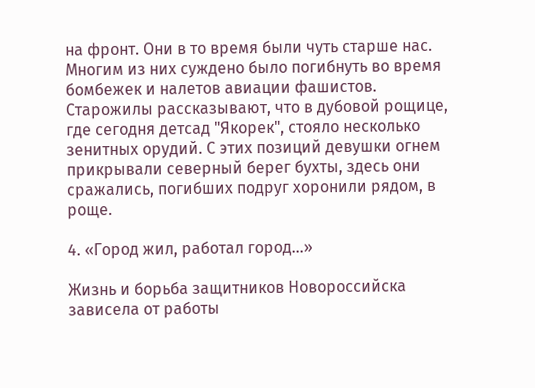на фронт. Они в то время были чуть старше нас. Многим из них суждено было погибнуть во время бомбежек и налетов авиации фашистов. Старожилы рассказывают, что в дубовой рощице, где сегодня детсад "Якорек", стояло несколько зенитных орудий. С этих позиций девушки огнем прикрывали северный берег бухты, здесь они сражались, погибших подруг хоронили рядом, в роще.

4. «Город жил, работал город…»

Жизнь и борьба защитников Новороссийска зависела от работы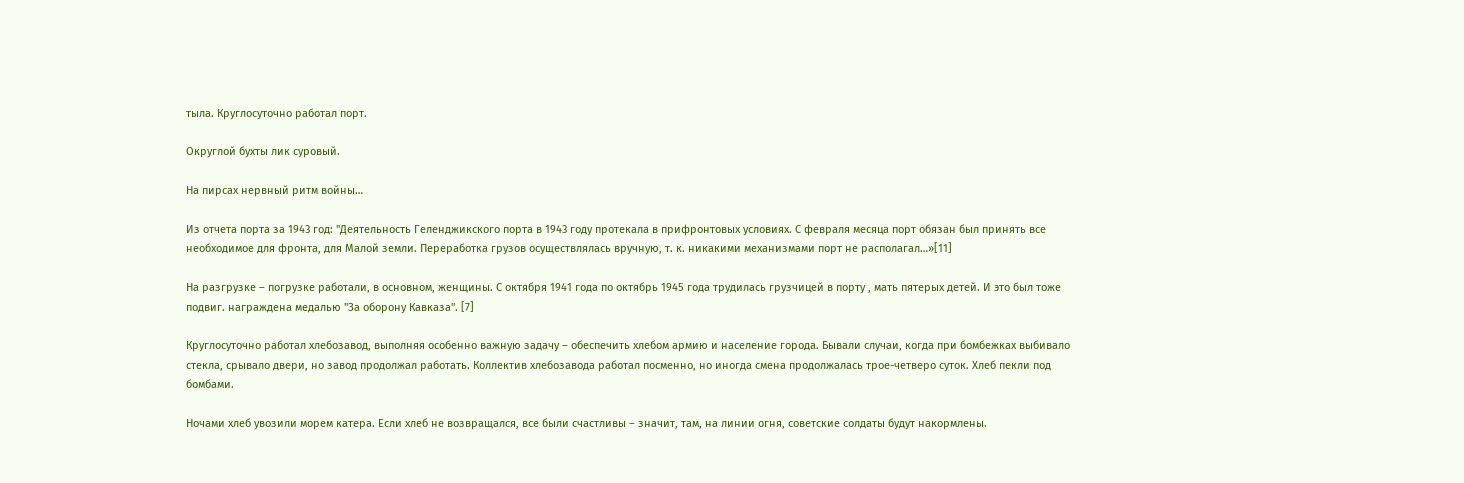тыла. Круглосуточно работал порт.

Округлой бухты лик суровый.

На пирсах нервный ритм войны…

Из отчета порта за 1943 год: "Деятельность Геленджикского порта в 1943 году протекала в прифронтовых условиях. С февраля месяца порт обязан был принять все необходимое для фронта, для Малой земли. Переработка грузов осуществлялась вручную, т. к. никакими механизмами порт не располагал…»[11]

На разгрузке – погрузке работали, в основном, женщины. С октября 1941 года по октябрь 1945 года трудилась грузчицей в порту , мать пятерых детей. И это был тоже подвиг. награждена медалью "За оборону Кавказа". [7]

Круглосуточно работал хлебозавод, выполняя особенно важную задачу – обеспечить хлебом армию и население города. Бывали случаи, когда при бомбежках выбивало стекла, срывало двери, но завод продолжал работать. Коллектив хлебозавода работал посменно, но иногда смена продолжалась трое-четверо суток. Хлеб пекли под бомбами.

Ночами хлеб увозили морем катера. Если хлеб не возвращался, все были счастливы – значит, там, на линии огня, советские солдаты будут накормлены.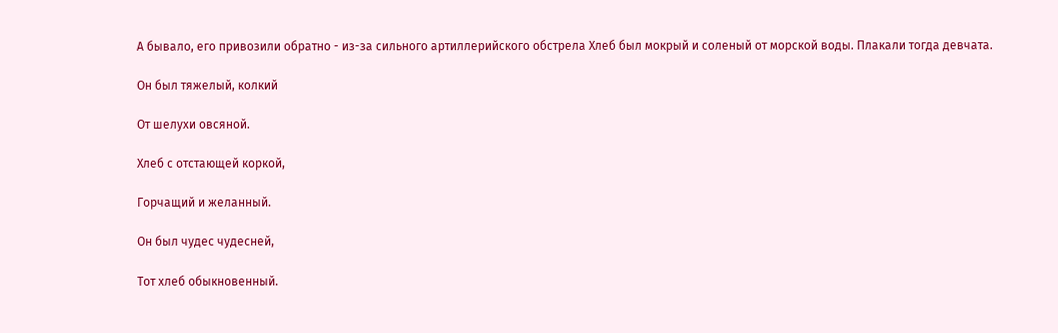А бывало, его привозили обратно - из-за сильного артиллерийского обстрела Хлеб был мокрый и соленый от морской воды. Плакали тогда девчата.

Он был тяжелый, колкий

От шелухи овсяной.

Хлеб с отстающей коркой,

Горчащий и желанный.

Он был чудес чудесней,

Тот хлеб обыкновенный.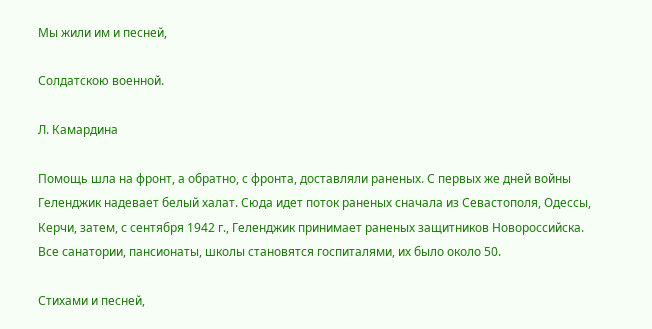Мы жили им и песней,

Солдатскою военной.

Л. Камардина

Помощь шла на фронт, а обратно, с фронта, доставляли раненых. С первых же дней войны Геленджик надевает белый халат. Сюда идет поток раненых сначала из Севастополя, Одессы, Керчи, затем, с сентября 1942 г., Геленджик принимает раненых защитников Новороссийска. Все санатории, пансионаты, школы становятся госпиталями, их было около 50.

Стихами и песней,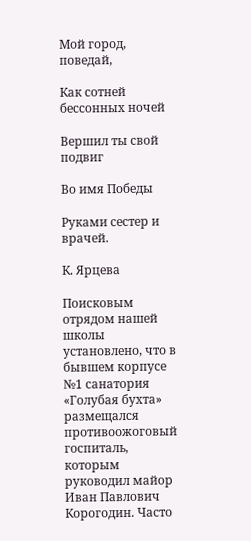Мой город, поведай,

Как сотней бессонных ночей

Вершил ты свой подвиг

Во имя Победы

Руками сестер и врачей.

К. Ярцева

Поисковым отрядом нашей школы установлено, что в бывшем корпусе №1 санатория «Голубая бухта» размещался противоожоговый госпиталь, которым руководил майор Иван Павлович Корогодин. Часто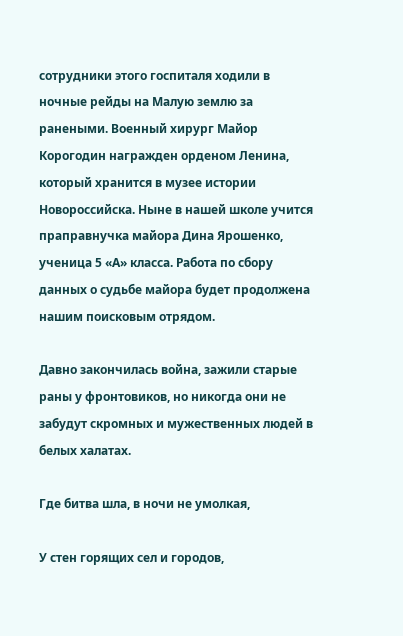сотрудники этого госпиталя ходили в ночные рейды на Малую землю за ранеными. Военный хирург Майор Корогодин награжден орденом Ленина, который хранится в музее истории Новороссийска. Ныне в нашей школе учится праправнучка майора Дина Ярошенко, ученица 5 «А» класса. Работа по сбору данных о судьбе майора будет продолжена нашим поисковым отрядом.

Давно закончилась война, зажили старые раны у фронтовиков, но никогда они не забудут скромных и мужественных людей в белых халатах.

Где битва шла, в ночи не умолкая,

У стен горящих сел и городов,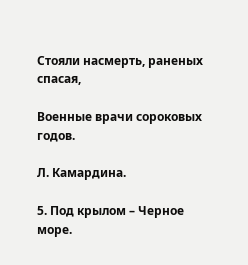Стояли насмерть, раненых спасая,

Военные врачи сороковых годов.

Л. Камардина.

5. Под крылом – Черное море.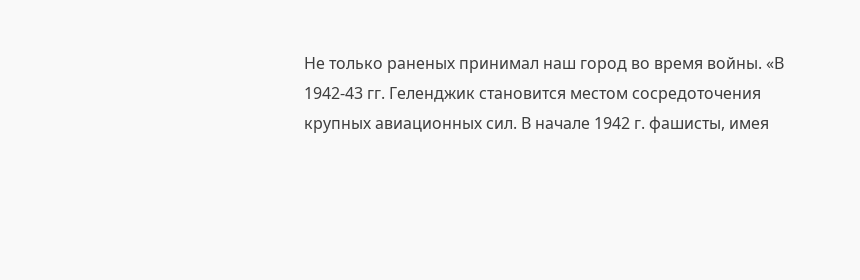Не только раненых принимал наш город во время войны. «В 1942-43 гг. Геленджик становится местом сосредоточения крупных авиационных сил. В начале 1942 г. фашисты, имея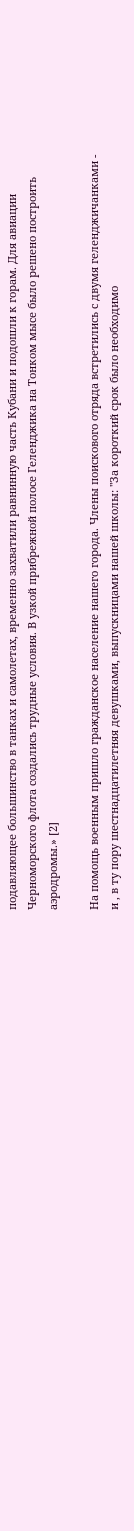подавляющее большинство в танках и самолетах, временно захватили равнинную часть Кубани и подошли к горам. Для авиации Черноморского флота создались трудные условия. В узкой прибрежной полосе Геленджика на Тонком мысе было решено построить аэродромы.» [2]

На помощь военным пришло гражданское население нашего города. Члены поискового отряда встретились с двумя геленджичанками - и , в ту пору шестнадцатилетняя девушками, выпускницами нашей школы: "За короткий срок было необходимо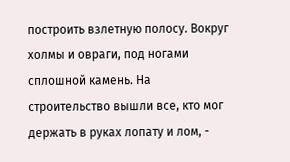построить взлетную полосу. Вокруг холмы и овраги, под ногами сплошной камень. На строительство вышли все, кто мог держать в руках лопату и лом, -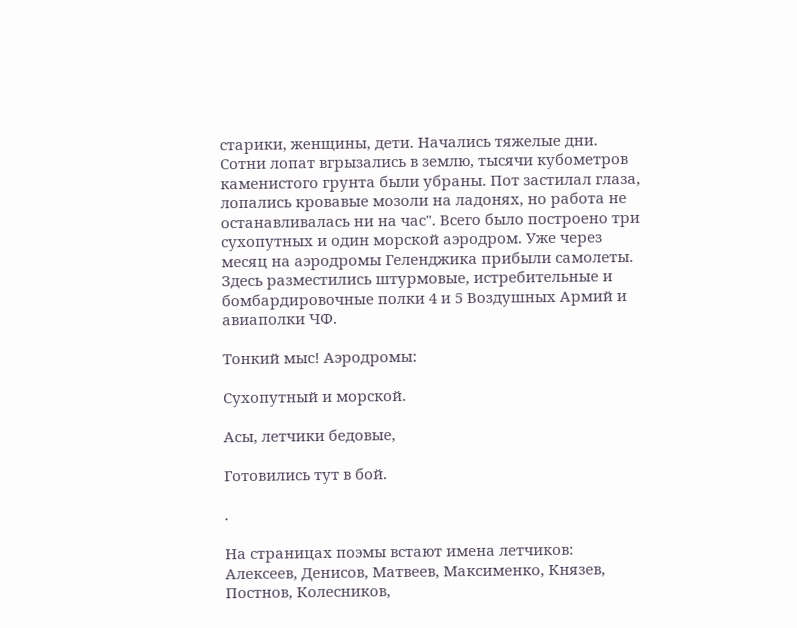старики, женщины, дети. Начались тяжелые дни. Сотни лопат вгрызались в землю, тысячи кубометров каменистого грунта были убраны. Пот застилал глаза, лопались кровавые мозоли на ладонях, но работа не останавливалась ни на час". Всего было построено три сухопутных и один морской аэродром. Уже через месяц на аэродромы Геленджика прибыли самолеты. Здесь разместились штурмовые, истребительные и бомбардировочные полки 4 и 5 Воздушных Армий и авиаполки ЧФ.

Тонкий мыс! Аэродромы:

Сухопутный и морской.

Асы, летчики бедовые,

Готовились тут в бой.

.

На страницах поэмы встают имена летчиков: Алексеев, Денисов, Матвеев, Максименко, Князев, Постнов, Колесников,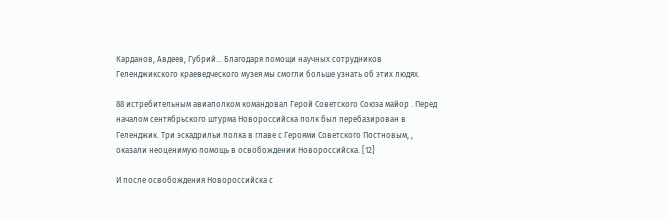Карданов, Авдеев, Губрий… Благодаря помощи научных сотрудников Геленджикского краеведческого музея мы смогли больше узнать об этих людях.

88 истребительным авиаполком командовал Герой Советского Союза майор . Перед началом сентябрьского штурма Новороссийска полк был перебазирован в Геленджик. Три эскадрильи полка в главе с Героями Советского Постновым, , оказали неоценимую помощь в освобождении Новороссийска. [12]

И после освобождения Новороссийска с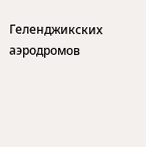Геленджикских аэродромов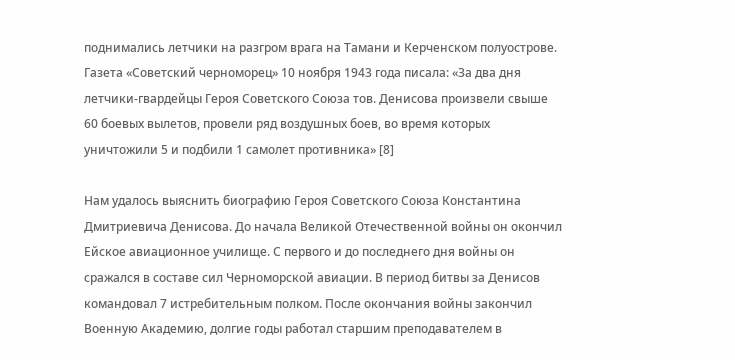поднимались летчики на разгром врага на Тамани и Керченском полуострове. Газета «Советский черноморец» 10 ноября 1943 года писала: «За два дня летчики-гвардейцы Героя Советского Союза тов. Денисова произвели свыше 60 боевых вылетов, провели ряд воздушных боев, во время которых уничтожили 5 и подбили 1 самолет противника» [8]

Нам удалось выяснить биографию Героя Советского Союза Константина Дмитриевича Денисова. До начала Великой Отечественной войны он окончил Ейское авиационное училище. С первого и до последнего дня войны он сражался в составе сил Черноморской авиации. В период битвы за Денисов командовал 7 истребительным полком. После окончания войны закончил Военную Академию, долгие годы работал старшим преподавателем в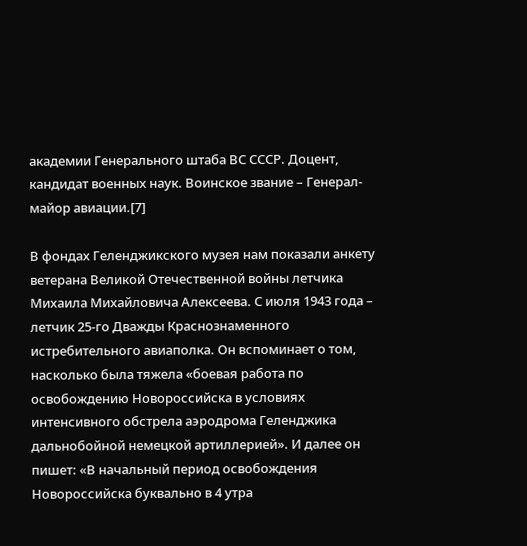академии Генерального штаба ВС СССР. Доцент, кандидат военных наук. Воинское звание – Генерал-майор авиации.[7]

В фондах Геленджикского музея нам показали анкету ветерана Великой Отечественной войны летчика Михаила Михайловича Алексеева. С июля 1943 года – летчик 25-го Дважды Краснознаменного истребительного авиаполка. Он вспоминает о том, насколько была тяжела «боевая работа по освобождению Новороссийска в условиях интенсивного обстрела аэродрома Геленджика дальнобойной немецкой артиллерией». И далее он пишет: «В начальный период освобождения Новороссийска буквально в 4 утра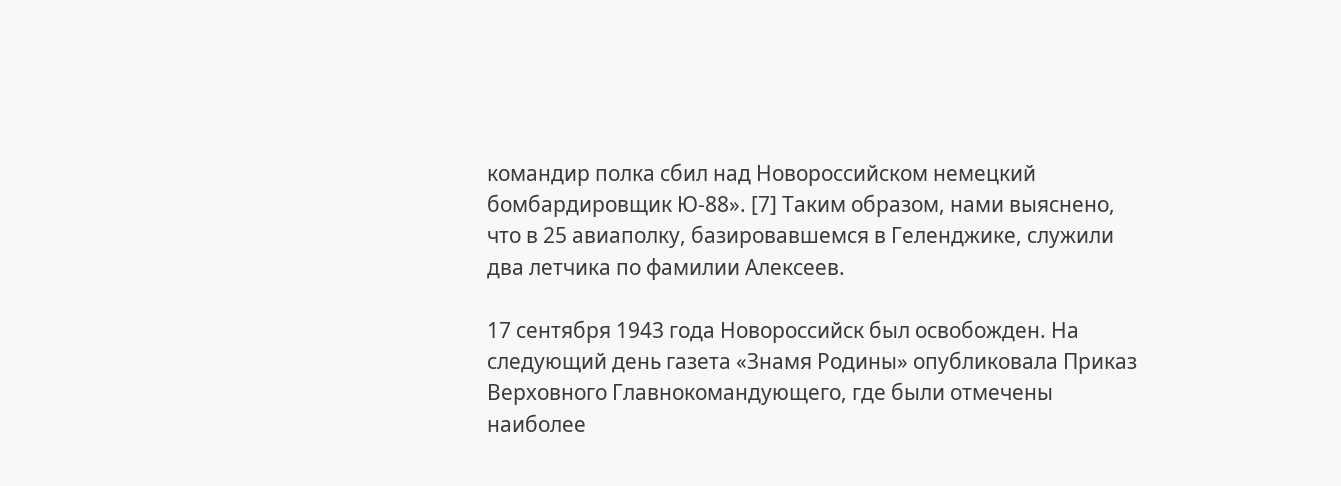командир полка сбил над Новороссийском немецкий бомбардировщик Ю-88». [7] Таким образом, нами выяснено, что в 25 авиаполку, базировавшемся в Геленджике, служили два летчика по фамилии Алексеев.

17 сентября 1943 года Новороссийск был освобожден. На следующий день газета «Знамя Родины» опубликовала Приказ Верховного Главнокомандующего, где были отмечены наиболее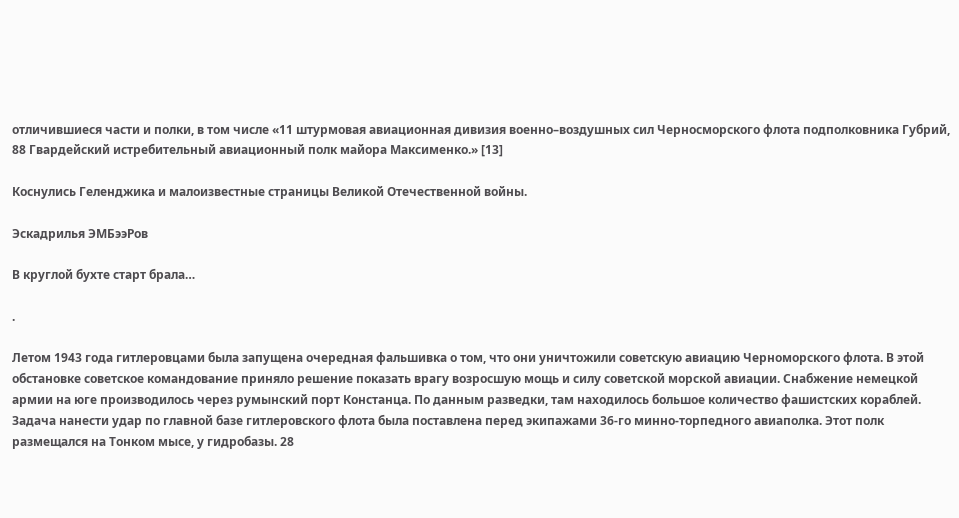отличившиеся части и полки, в том числе «11 штурмовая авиационная дивизия военно–воздушных сил Черносморского флота подполковника Губрий, 88 Гвардейский истребительный авиационный полк майора Максименко.» [13]

Коснулись Геленджика и малоизвестные страницы Великой Отечественной войны.

Эскадрилья ЭМБээРов

В круглой бухте старт брала…

.

Летом 1943 года гитлеровцами была запущена очередная фальшивка о том, что они уничтожили советскую авиацию Черноморского флота. В этой обстановке советское командование приняло решение показать врагу возросшую мощь и силу советской морской авиации. Снабжение немецкой армии на юге производилось через румынский порт Констанца. По данным разведки, там находилось большое количество фашистских кораблей. Задача нанести удар по главной базе гитлеровского флота была поставлена перед экипажами 36-го минно-торпедного авиаполка. Этот полк размещался на Тонком мысе, у гидробазы. 28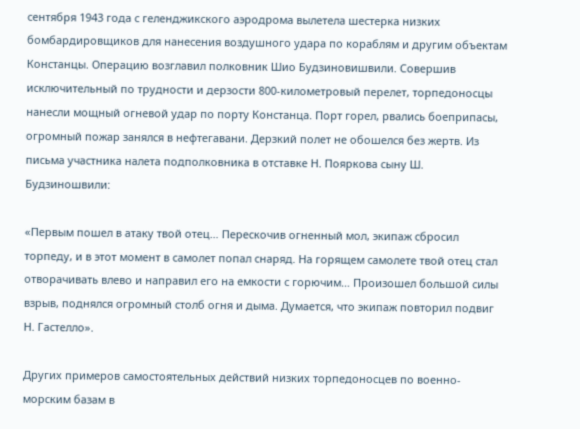сентября 1943 года с геленджикского аэродрома вылетела шестерка низких бомбардировщиков для нанесения воздушного удара по кораблям и другим объектам Констанцы. Операцию возглавил полковник Шио Будзиновишвили. Совершив исключительный по трудности и дерзости 800-километровый перелет, торпедоносцы нанесли мощный огневой удар по порту Констанца. Порт горел, рвались боеприпасы, огромный пожар занялся в нефтегавани. Дерзкий полет не обошелся без жертв. Из письма участника налета подполковника в отставке Н. Пояркова сыну Ш. Будзиношвили:

«Первым пошел в атаку твой отец… Перескочив огненный мол, экипаж сбросил торпеду, и в этот момент в самолет попал снаряд. На горящем самолете твой отец стал отворачивать влево и направил его на емкости с горючим… Произошел большой силы взрыв, поднялся огромный столб огня и дыма. Думается, что экипаж повторил подвиг Н. Гастелло».

Других примеров самостоятельных действий низких торпедоносцев по военно-морским базам в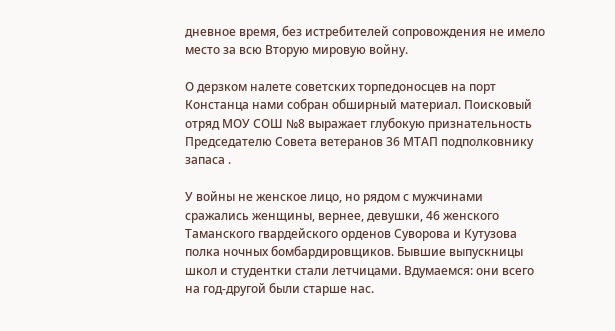дневное время, без истребителей сопровождения не имело место за всю Вторую мировую войну.

О дерзком налете советских торпедоносцев на порт Констанца нами собран обширный материал. Поисковый отряд МОУ СОШ №8 выражает глубокую признательность Председателю Совета ветеранов 36 МТАП подполковнику запаса .

У войны не женское лицо, но рядом с мужчинами сражались женщины, вернее, девушки, 46 женского Таманского гвардейского орденов Суворова и Кутузова полка ночных бомбардировщиков. Бывшие выпускницы школ и студентки стали летчицами. Вдумаемся: они всего на год-другой были старше нас.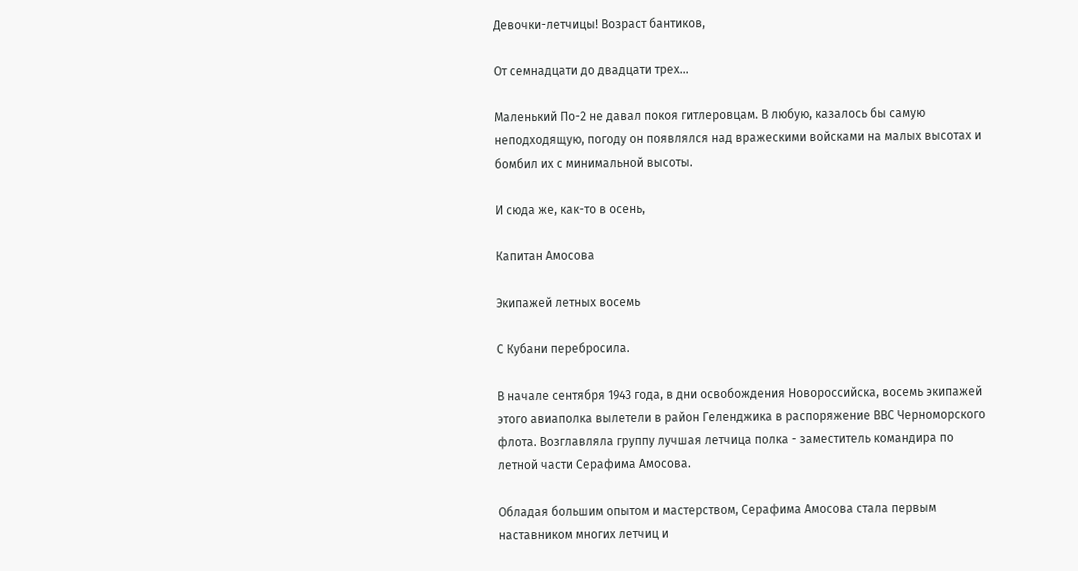Девочки-летчицы! Возраст бантиков,

От семнадцати до двадцати трех…

Маленький По-2 не давал покоя гитлеровцам. В любую, казалось бы самую неподходящую, погоду он появлялся над вражескими войсками на малых высотах и бомбил их с минимальной высоты.

И сюда же, как-то в осень,

Капитан Амосова

Экипажей летных восемь

С Кубани перебросила.

В начале сентября 1943 года, в дни освобождения Новороссийска, восемь экипажей этого авиаполка вылетели в район Геленджика в распоряжение ВВС Черноморского флота. Возглавляла группу лучшая летчица полка - заместитель командира по летной части Серафима Амосова.

Обладая большим опытом и мастерством, Серафима Амосова стала первым наставником многих летчиц и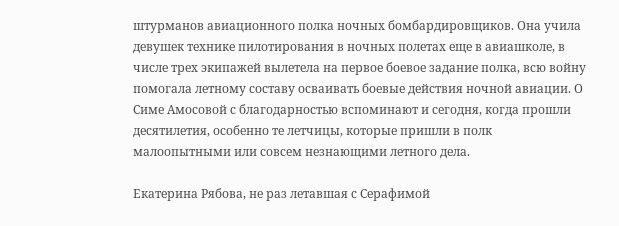штурманов авиационного полка ночных бомбардировщиков. Она учила девушек технике пилотирования в ночных полетах еще в авиашколе, в числе трех экипажей вылетела на первое боевое задание полка, всю войну помогала летному составу осваивать боевые действия ночной авиации. О Симе Амосовой с благодарностью вспоминают и сегодня, когда прошли десятилетия, особенно те летчицы, которые пришли в полк малоопытными или совсем незнающими летного дела.

Екатерина Рябова, не раз летавшая с Серафимой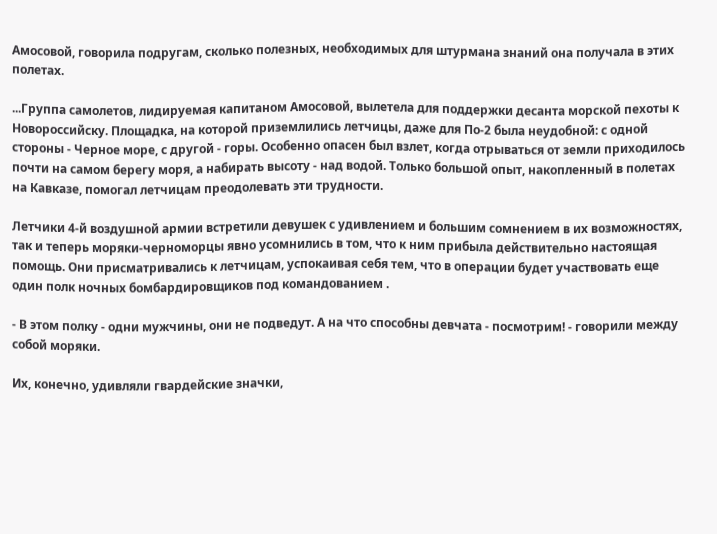Амосовой, говорила подругам, сколько полезных, необходимых для штурмана знаний она получала в этих полетах.

...Группа самолетов, лидируемая капитаном Амосовой, вылетела для поддержки десанта морской пехоты к Новороссийску. Площадка, на которой приземлились летчицы, даже для По-2 была неудобной: с одной стороны - Черное море, с другой - горы. Особенно опасен был взлет, когда отрываться от земли приходилось почти на самом берегу моря, а набирать высоту - над водой. Только большой опыт, накопленный в полетах на Кавказе, помогал летчицам преодолевать эти трудности.

Летчики 4-й воздушной армии встретили девушек с удивлением и большим сомнением в их возможностях, так и теперь моряки-черноморцы явно усомнились в том, что к ним прибыла действительно настоящая помощь. Они присматривались к летчицам, успокаивая себя тем, что в операции будет участвовать еще один полк ночных бомбардировщиков под командованием .

- В этом полку - одни мужчины, они не подведут. А на что способны девчата - посмотрим! - говорили между собой моряки.

Их, конечно, удивляли гвардейские значки,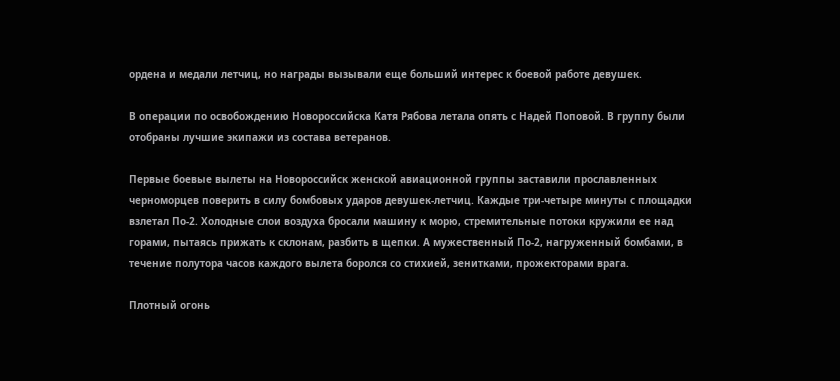ордена и медали летчиц, но награды вызывали еще больший интерес к боевой работе девушек.

В операции по освобождению Новороссийска Катя Рябова летала опять с Надей Поповой. В группу были отобраны лучшие экипажи из состава ветеранов.

Первые боевые вылеты на Новороссийск женской авиационной группы заставили прославленных черноморцев поверить в силу бомбовых ударов девушек-летчиц. Каждые три-четыре минуты с площадки взлетал По-2. Холодные слои воздуха бросали машину к морю, стремительные потоки кружили ее над горами, пытаясь прижать к склонам, разбить в щепки. А мужественный По-2, нагруженный бомбами, в течение полутора часов каждого вылета боролся со стихией, зенитками, прожекторами врага.

Плотный огонь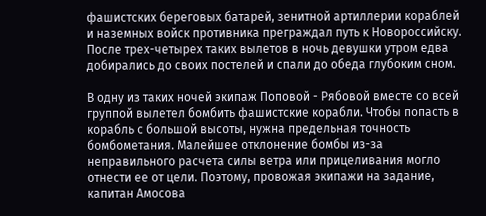фашистских береговых батарей, зенитной артиллерии кораблей и наземных войск противника преграждал путь к Новороссийску. После трех-четырех таких вылетов в ночь девушки утром едва добирались до своих постелей и спали до обеда глубоким сном.

В одну из таких ночей экипаж Поповой - Рябовой вместе со всей группой вылетел бомбить фашистские корабли. Чтобы попасть в корабль с большой высоты, нужна предельная точность бомбометания. Малейшее отклонение бомбы из-за неправильного расчета силы ветра или прицеливания могло отнести ее от цели. Поэтому, провожая экипажи на задание, капитан Амосова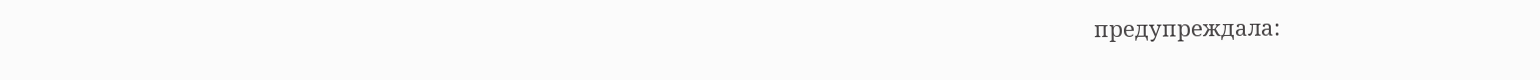предупреждала: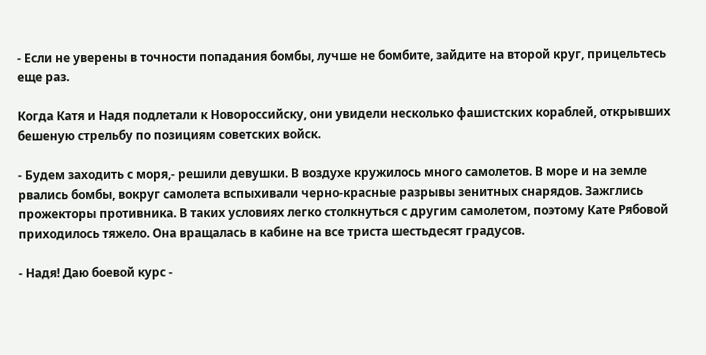- Если не уверены в точности попадания бомбы, лучше не бомбите, зайдите на второй круг, прицельтесь еще раз.

Когда Катя и Надя подлетали к Новороссийску, они увидели несколько фашистских кораблей, открывших бешеную стрельбу по позициям советских войск.

- Будем заходить с моря,- решили девушки. В воздухе кружилось много самолетов. В море и на земле рвались бомбы, вокруг самолета вспыхивали черно-красные разрывы зенитных снарядов. Зажглись прожекторы противника. В таких условиях легко столкнуться с другим самолетом, поэтому Кате Рябовой приходилось тяжело. Она вращалась в кабине на все триста шестьдесят градусов.

- Надя! Даю боевой курс -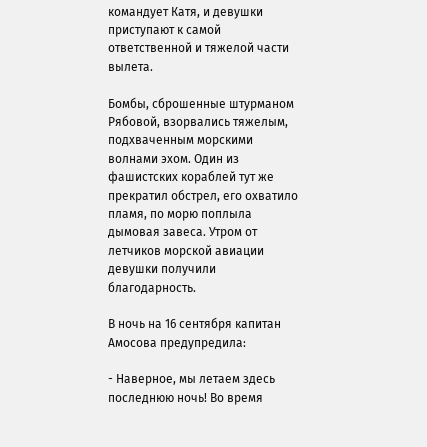командует Катя, и девушки приступают к самой ответственной и тяжелой части вылета.

Бомбы, сброшенные штурманом Рябовой, взорвались тяжелым, подхваченным морскими волнами эхом. Один из фашистских кораблей тут же прекратил обстрел, его охватило пламя, по морю поплыла дымовая завеса. Утром от летчиков морской авиации девушки получили благодарность.

В ночь на 16 сентября капитан Амосова предупредила:

- Наверное, мы летаем здесь последнюю ночь! Во время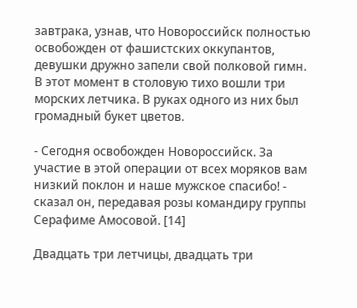завтрака, узнав, что Новороссийск полностью освобожден от фашистских оккупантов, девушки дружно запели свой полковой гимн. В этот момент в столовую тихо вошли три морских летчика. В руках одного из них был громадный букет цветов.

- Сегодня освобожден Новороссийск. За участие в этой операции от всех моряков вам низкий поклон и наше мужское спасибо! - сказал он, передавая розы командиру группы Серафиме Амосовой. [14]

Двадцать три летчицы, двадцать три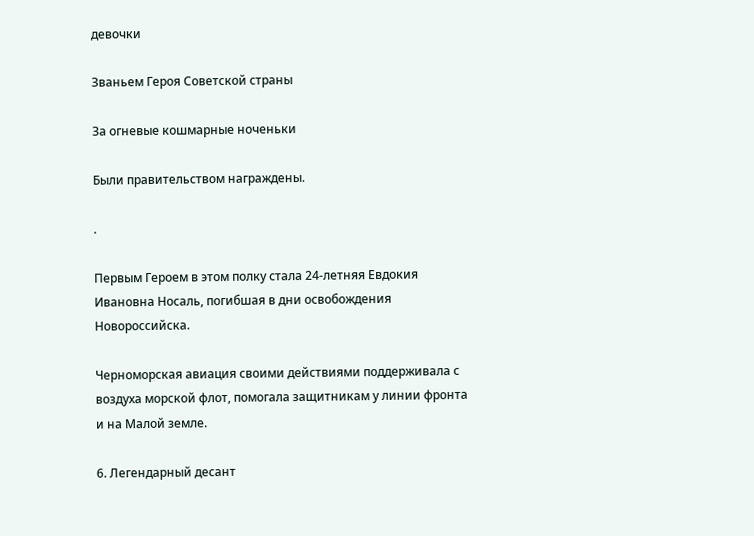девочки

Званьем Героя Советской страны

За огневые кошмарные ноченьки

Были правительством награждены.

.

Первым Героем в этом полку стала 24-летняя Евдокия Ивановна Носаль, погибшая в дни освобождения Новороссийска.

Черноморская авиация своими действиями поддерживала с воздуха морской флот, помогала защитникам у линии фронта и на Малой земле.

6. Легендарный десант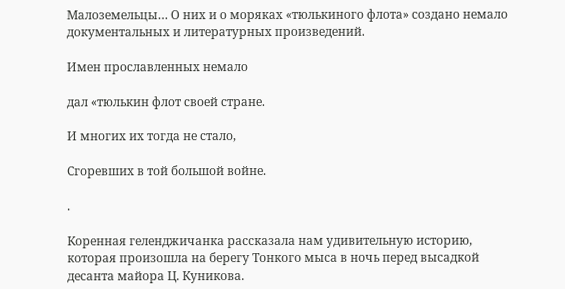Малоземельцы… О них и о моряках «тюлькиного флота» создано немало документальных и литературных произведений.

Имен прославленных немало

дал «тюлькин флот своей стране.

И многих их тогда не стало,

Сгоревших в той большой войне.

.

Коренная геленджичанка рассказала нам удивительную историю, которая произошла на берегу Тонкого мыса в ночь перед высадкой десанта майора Ц. Куникова.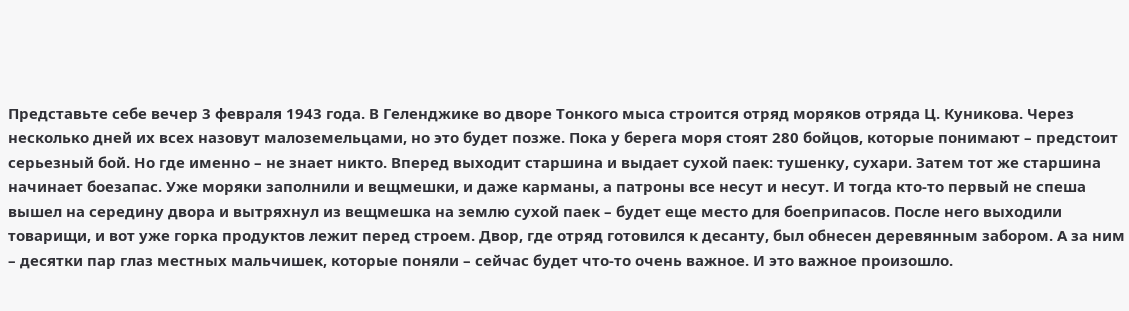Представьте себе вечер 3 февраля 1943 года. В Геленджике во дворе Тонкого мыса строится отряд моряков отряда Ц. Куникова. Через несколько дней их всех назовут малоземельцами, но это будет позже. Пока у берега моря стоят 280 бойцов, которые понимают – предстоит серьезный бой. Но где именно – не знает никто. Вперед выходит старшина и выдает сухой паек: тушенку, сухари. Затем тот же старшина начинает боезапас. Уже моряки заполнили и вещмешки, и даже карманы, а патроны все несут и несут. И тогда кто-то первый не спеша вышел на середину двора и вытряхнул из вещмешка на землю сухой паек – будет еще место для боеприпасов. После него выходили товарищи, и вот уже горка продуктов лежит перед строем. Двор, где отряд готовился к десанту, был обнесен деревянным забором. А за ним – десятки пар глаз местных мальчишек, которые поняли – сейчас будет что-то очень важное. И это важное произошло.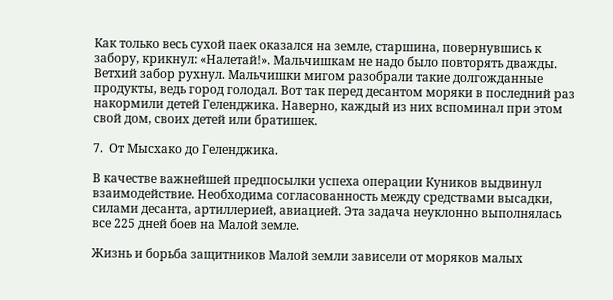Как только весь сухой паек оказался на земле, старшина, повернувшись к забору, крикнул: «Налетай!». Мальчишкам не надо было повторять дважды. Ветхий забор рухнул. Мальчишки мигом разобрали такие долгожданные продукты, ведь город голодал. Вот так перед десантом моряки в последний раз накормили детей Геленджика. Наверно, каждый из них вспоминал при этом свой дом, своих детей или братишек.

7.  От Мысхако до Геленджика.

В качестве важнейшей предпосылки успеха операции Куников выдвинул взаимодействие. Необходима согласованность между средствами высадки, силами десанта, артиллерией, авиацией. Эта задача неуклонно выполнялась все 225 дней боев на Малой земле.

Жизнь и борьба защитников Малой земли зависели от моряков малых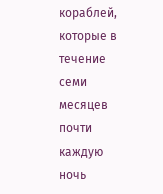кораблей, которые в течение семи месяцев почти каждую ночь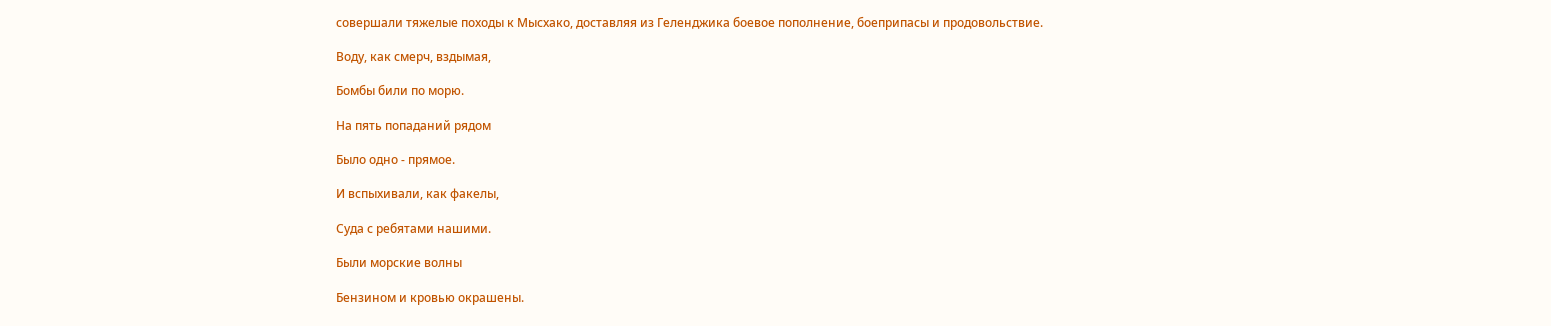совершали тяжелые походы к Мысхако, доставляя из Геленджика боевое пополнение, боеприпасы и продовольствие.

Воду, как смерч, вздымая,

Бомбы били по морю.

На пять попаданий рядом

Было одно - прямое.

И вспыхивали, как факелы,

Суда с ребятами нашими.

Были морские волны

Бензином и кровью окрашены.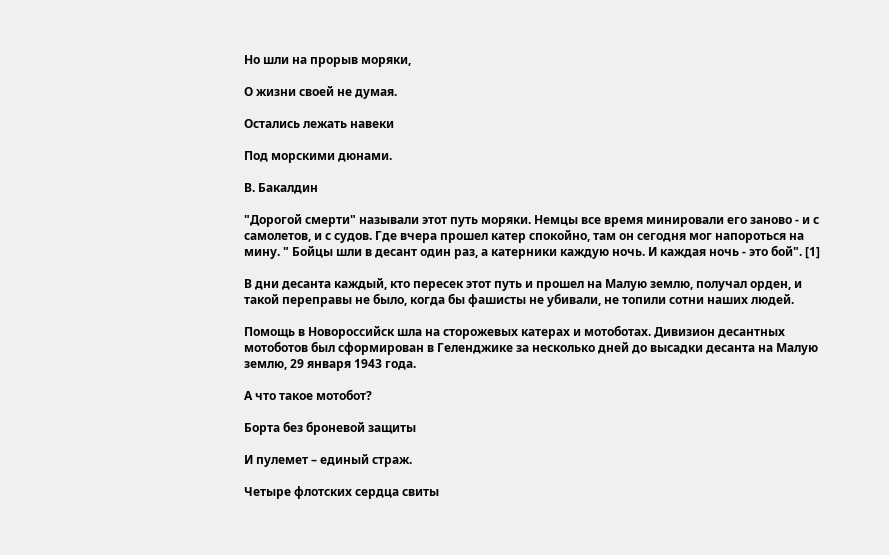Но шли на прорыв моряки,

О жизни своей не думая.

Остались лежать навеки

Под морскими дюнами.

В. Бакалдин

"Дорогой смерти" называли этот путь моряки. Немцы все время минировали его заново - и с самолетов, и с судов. Где вчера прошел катер спокойно, там он сегодня мог напороться на мину. " Бойцы шли в десант один раз, а катерники каждую ночь. И каждая ночь - это бой". [1]

В дни десанта каждый, кто пересек этот путь и прошел на Малую землю, получал орден, и такой переправы не было, когда бы фашисты не убивали, не топили сотни наших людей.

Помощь в Новороссийск шла на сторожевых катерах и мотоботах. Дивизион десантных мотоботов был сформирован в Геленджике за несколько дней до высадки десанта на Малую землю, 29 января 1943 года.

А что такое мотобот?

Борта без броневой защиты

И пулемет – единый страж.

Четыре флотских сердца свиты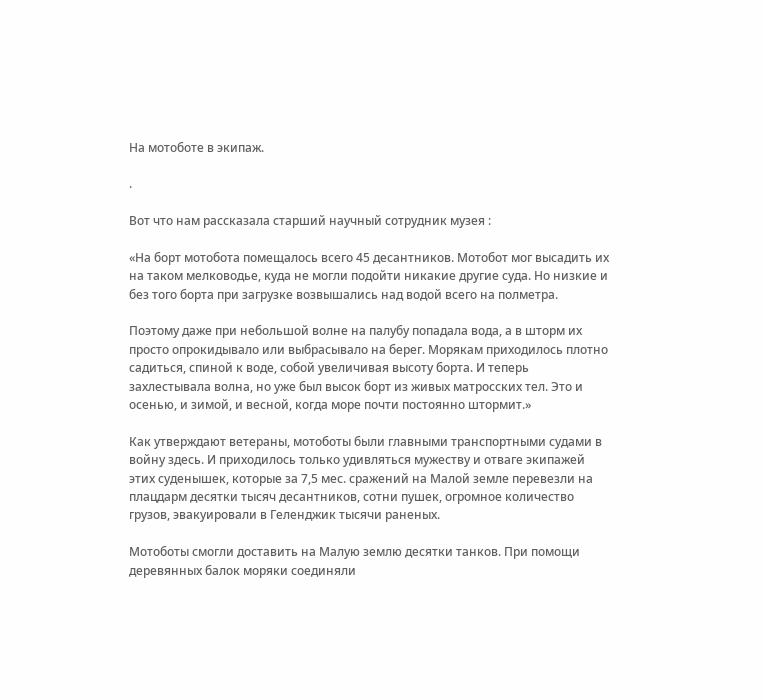На мотоботе в экипаж.

.

Вот что нам рассказала старший научный сотрудник музея :

«На борт мотобота помещалось всего 45 десантников. Мотобот мог высадить их на таком мелководье, куда не могли подойти никакие другие суда. Но низкие и без того борта при загрузке возвышались над водой всего на полметра.

Поэтому даже при небольшой волне на палубу попадала вода, а в шторм их просто опрокидывало или выбрасывало на берег. Морякам приходилось плотно садиться, спиной к воде, собой увеличивая высоту борта. И теперь захлестывала волна, но уже был высок борт из живых матросских тел. Это и осенью, и зимой, и весной, когда море почти постоянно штормит.»

Как утверждают ветераны, мотоботы были главными транспортными судами в войну здесь. И приходилось только удивляться мужеству и отваге экипажей этих суденышек, которые за 7,5 мес. сражений на Малой земле перевезли на плацдарм десятки тысяч десантников, сотни пушек, огромное количество грузов, эвакуировали в Геленджик тысячи раненых.

Мотоботы смогли доставить на Малую землю десятки танков. При помощи деревянных балок моряки соединяли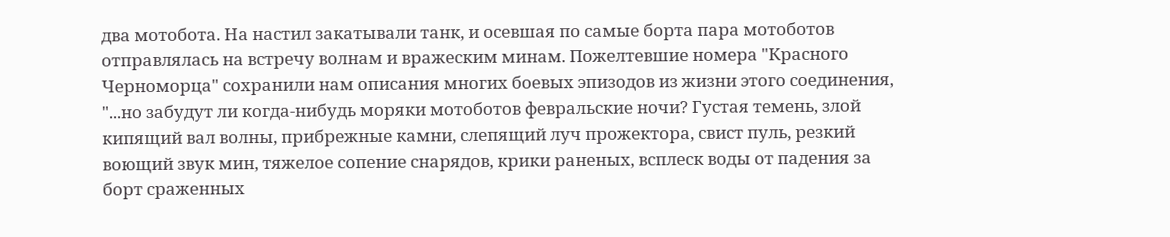два мотобота. На настил закатывали танк, и осевшая по самые борта пара мотоботов отправлялась на встречу волнам и вражеским минам. Пожелтевшие номера "Красного Черноморца" сохранили нам описания многих боевых эпизодов из жизни этого соединения, "...но забудут ли когда-нибудь моряки мотоботов февральские ночи? Густая темень, злой кипящий вал волны, прибрежные камни, слепящий луч прожектора, свист пуль, резкий воющий звук мин, тяжелое сопение снарядов, крики раненых, всплеск воды от падения за борт сраженных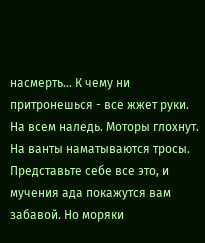насмерть... К чему ни притронешься - все жжет руки. На всем наледь. Моторы глохнут. На ванты наматываются тросы. Представьте себе все это, и мучения ада покажутся вам забавой. Но моряки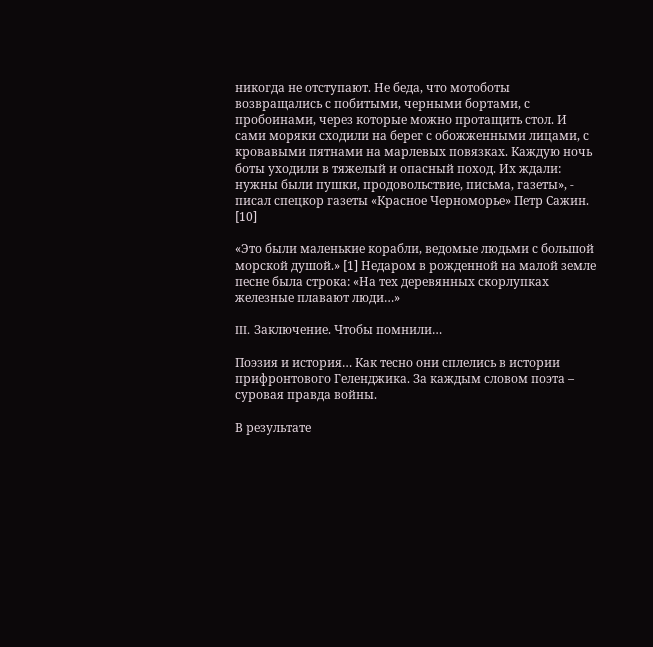никогда не отступают. Не беда, что мотоботы возвращались с побитыми, черными бортами, с пробоинами, через которые можно протащить стол. И сами моряки сходили на берег с обожженными лицами, с кровавыми пятнами на марлевых повязках. Каждую ночь боты уходили в тяжелый и опасный поход. Их ждали: нужны были пушки, продовольствие, письма, газеты», - писал спецкор газеты «Красное Черноморье» Петр Сажин. [10]

«Это были маленькие корабли, ведомые людьми с большой морской душой.» [1] Недаром в рожденной на малой земле песне была строка: «На тех деревянных скорлупках железные плавают люди…»

III. Заключение. Чтобы помнили…

Поэзия и история… Как тесно они сплелись в истории прифронтового Геленджика. За каждым словом поэта – суровая правда войны.

В результате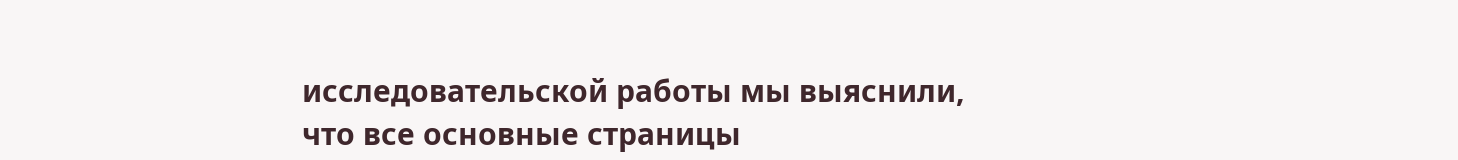исследовательской работы мы выяснили, что все основные страницы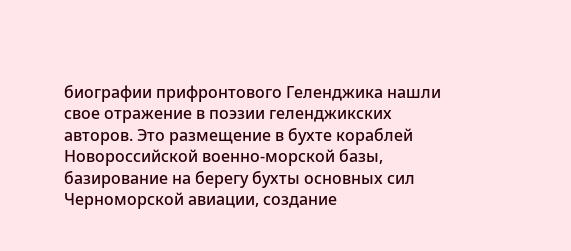биографии прифронтового Геленджика нашли свое отражение в поэзии геленджикских авторов. Это размещение в бухте кораблей Новороссийской военно-морской базы, базирование на берегу бухты основных сил Черноморской авиации, создание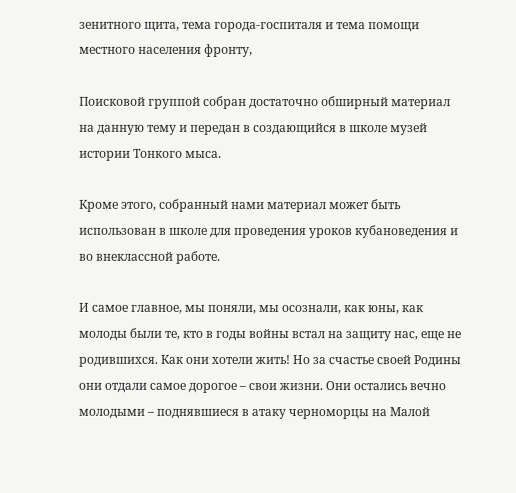зенитного щита, тема города-госпиталя и тема помощи местного населения фронту,

Поисковой группой собран достаточно обширный материал на данную тему и передан в создающийся в школе музей истории Тонкого мыса.

Кроме этого, собранный нами материал может быть использован в школе для проведения уроков кубановедения и во внеклассной работе.

И самое главное, мы поняли, мы осознали, как юны, как молоды были те, кто в годы войны встал на защиту нас, еще не родившихся. Как они хотели жить! Но за счастье своей Родины они отдали самое дорогое – свои жизни. Они остались вечно молодыми – поднявшиеся в атаку черноморцы на Малой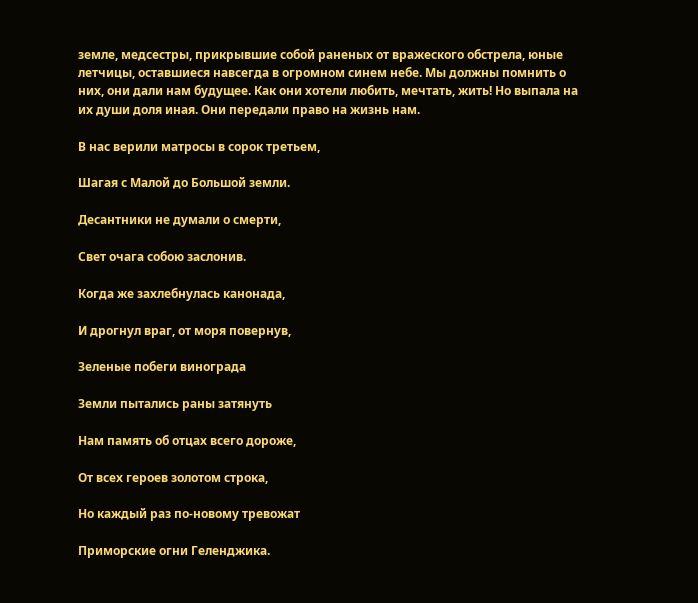земле, медсестры, прикрывшие собой раненых от вражеского обстрела, юные летчицы, оставшиеся навсегда в огромном синем небе. Мы должны помнить о них, они дали нам будущее. Как они хотели любить, мечтать, жить! Но выпала на их души доля иная. Они передали право на жизнь нам.

В нас верили матросы в сорок третьем,

Шагая с Малой до Большой земли.

Десантники не думали о смерти,

Свет очага собою заслонив.

Когда же захлебнулась канонада,

И дрогнул враг, от моря повернув,

Зеленые побеги винограда

Земли пытались раны затянуть

Нам память об отцах всего дороже,

От всех героев золотом строка,

Но каждый раз по-новому тревожат

Приморские огни Геленджика.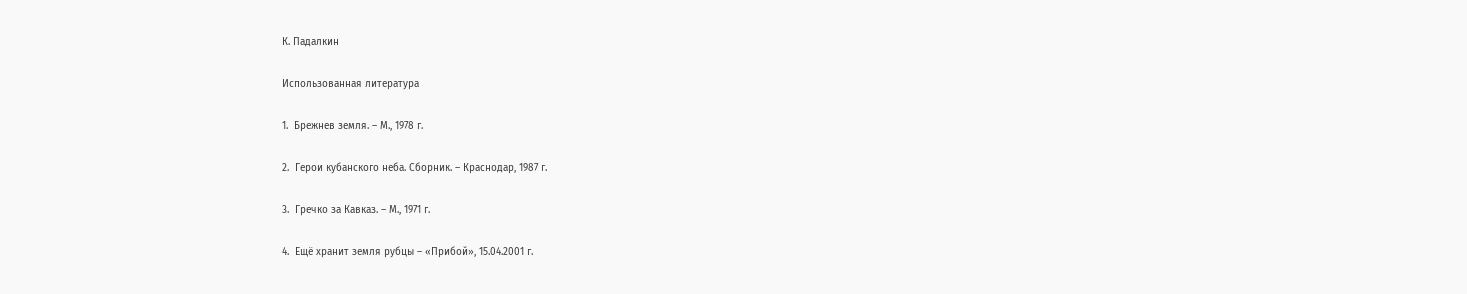К. Падалкин

Использованная литература

1.  Брежнев земля. – М., 1978 г.

2.  Герои кубанского неба. Сборник. – Краснодар, 1987 г.

3.  Гречко за Кавказ. – М., 1971 г.

4.  Ещё хранит земля рубцы – «Прибой», 15.04.2001 г.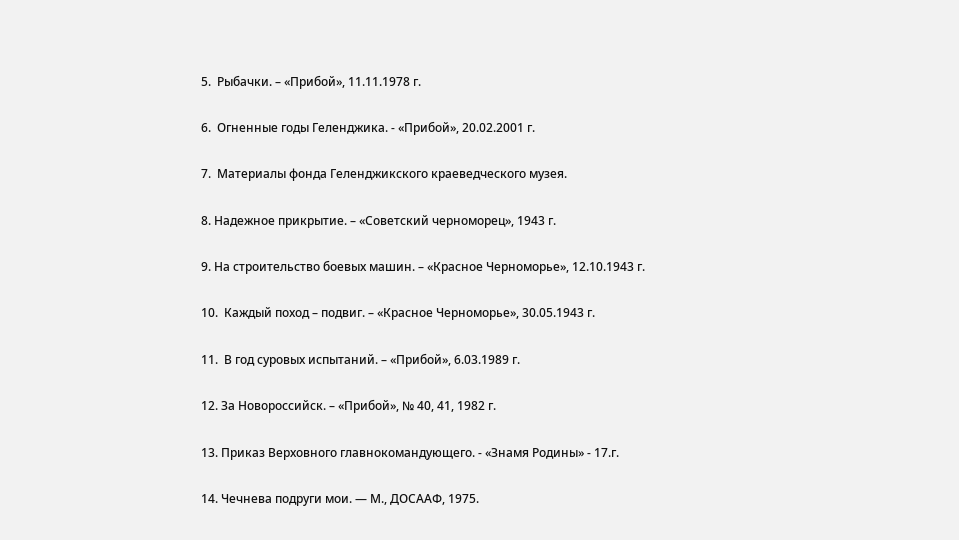5.  Рыбачки. – «Прибой», 11.11.1978 г.

6.  Огненные годы Геленджика. - «Прибой», 20.02.2001 г.

7.  Материалы фонда Геленджикского краеведческого музея.

8. Надежное прикрытие. – «Советский черноморец», 1943 г.

9. На строительство боевых машин. – «Красное Черноморье», 12.10.1943 г.

10.  Каждый поход – подвиг. – «Красное Черноморье», 30.05.1943 г.

11.  В год суровых испытаний. – «Прибой», 6.03.1989 г.

12. За Новороссийск. – «Прибой», № 40, 41, 1982 г.

13. Приказ Верховного главнокомандующего. - «Знамя Родины» - 17.г.

14. Чечнева подруги мои. — М., ДОСААФ, 1975.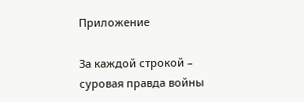Приложение

За каждой строкой – суровая правда войны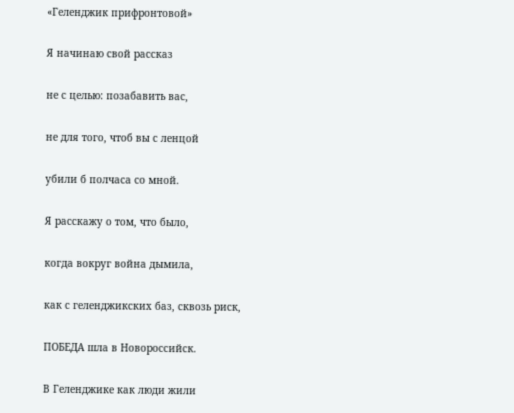«Геленджик прифронтовой»

Я начинаю свой рассказ

не с целью: позабавить вас,

не для того, чтоб вы с ленцой

убили б полчаса со мной.

Я расскажу о том, что было,

когда вокруг война дымила,

как с геленджикских баз, сквозь риск,

ПОБЕДА шла в Новороссийск.

В Геленджике как люди жили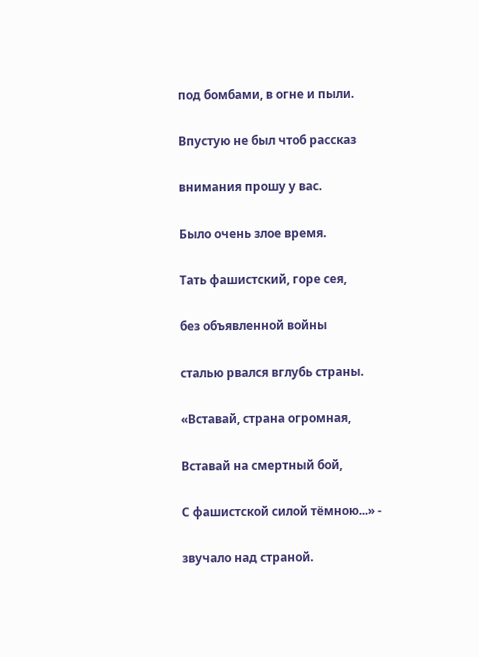под бомбами, в огне и пыли.

Впустую не был чтоб рассказ

внимания прошу у вас.

Было очень злое время.

Тать фашистский, горе сея,

без объявленной войны

сталью рвался вглубь страны.

«Вставай, страна огромная,

Вставай на смертный бой,

С фашистской силой тёмною...» -

звучало над страной.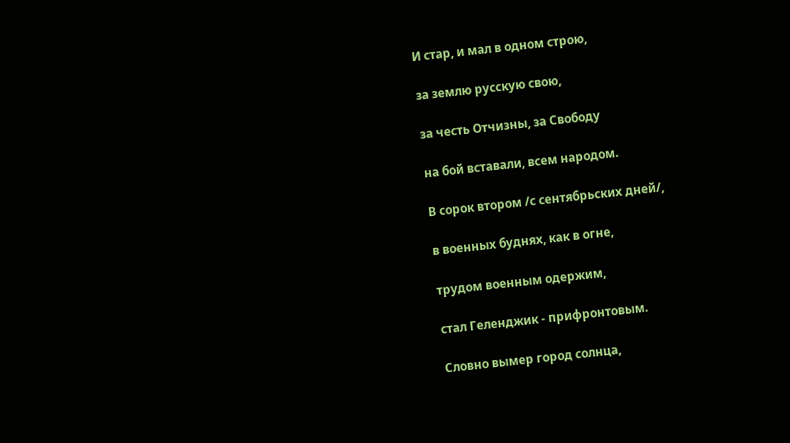И стар, и мал в одном строю,

за землю русскую свою,

за честь Отчизны, за Свободу

на бой вставали, всем народом.

В сорок втором /с сентябрьских дней/,

в военных буднях, как в огне,

трудом военным одержим,

стал Геленджик - прифронтовым.

Словно вымер город солнца,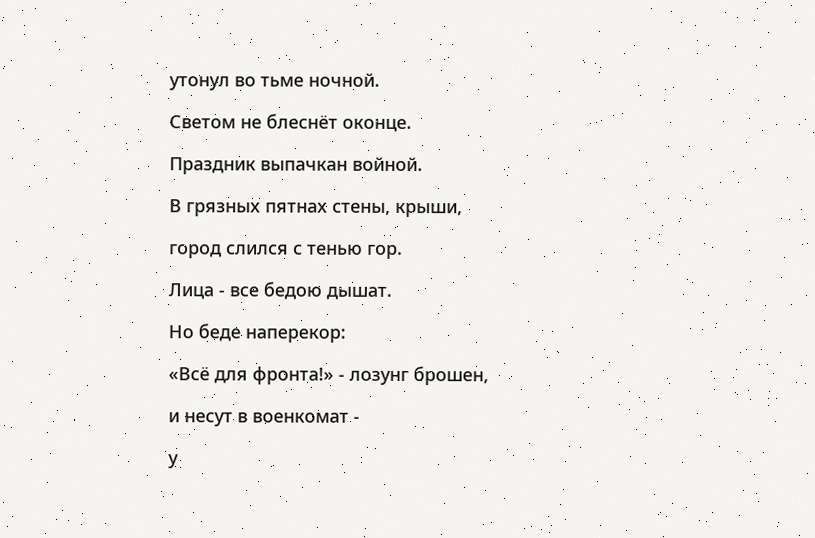утонул во тьме ночной.

Светом не блеснёт оконце.

Праздник выпачкан войной.

В грязных пятнах стены, крыши,

город слился с тенью гор.

Лица - все бедою дышат.

Но беде наперекор:

«Всё для фронта!» - лозунг брошен,

и несут в военкомат -

у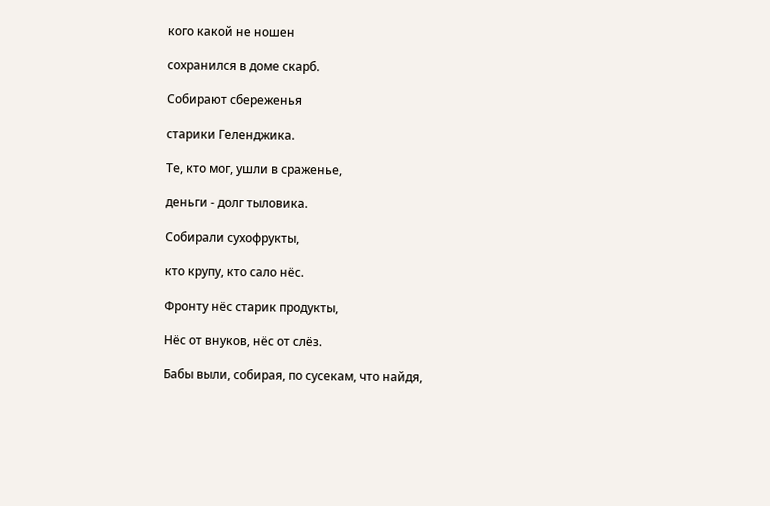кого какой не ношен

сохранился в доме скарб.

Собирают сбереженья

старики Геленджика.

Те, кто мог, ушли в сраженье,

деньги - долг тыловика.

Собирали сухофрукты,

кто крупу, кто сало нёс.

Фронту нёс старик продукты,

Нёс от внуков, нёс от слёз.

Бабы выли, собирая, по сусекам, что найдя,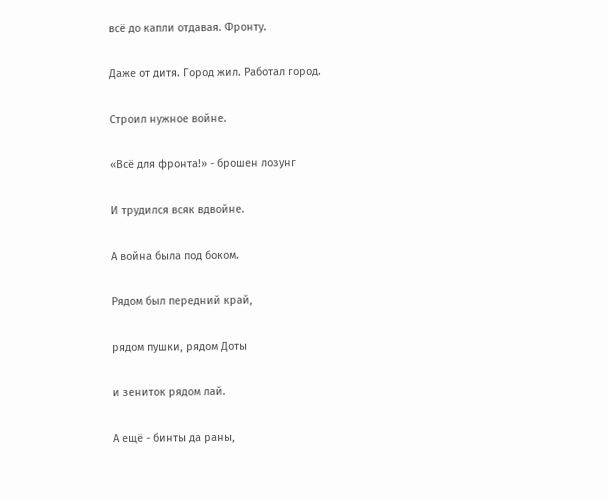всё до капли отдавая. Фронту.

Даже от дитя. Город жил. Работал город.

Строил нужное войне.

«Всё для фронта!» - брошен лозунг

И трудился всяк вдвойне.

А война была под боком.

Рядом был передний край,

рядом пушки, рядом Доты

и зениток рядом лай.

А ещё - бинты да раны,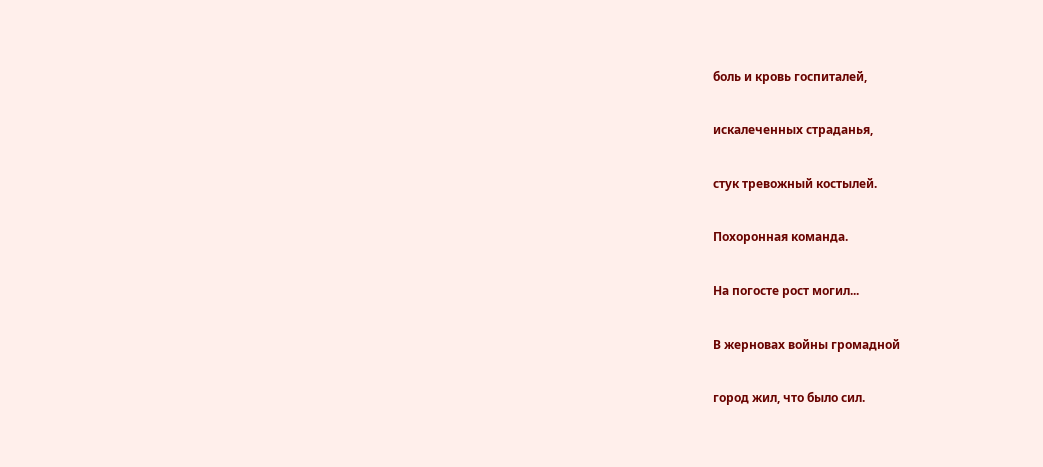боль и кровь госпиталей,

искалеченных страданья,

стук тревожный костылей.

Похоронная команда.

На погосте рост могил...

В жерновах войны громадной

город жил, что было сил.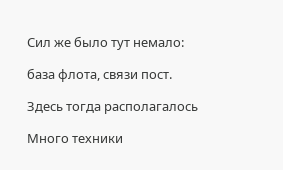Сил же было тут немало:

база флота, связи пост.

Здесь тогда располагалось

Много техники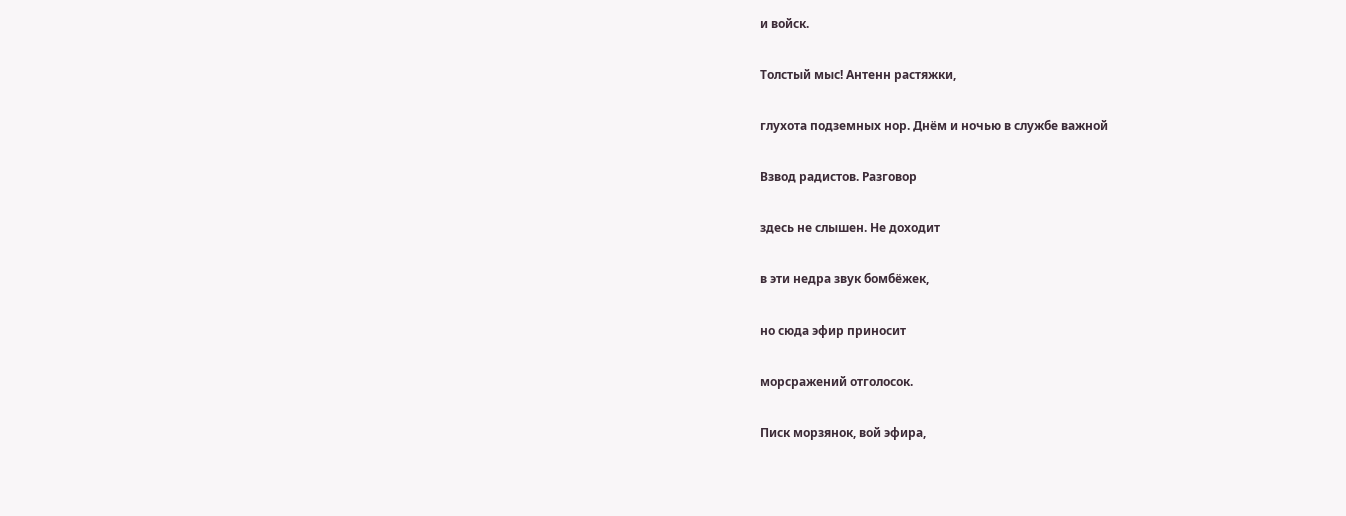и войск.

Толстый мыс! Антенн растяжки,

глухота подземных нор. Днём и ночью в службе важной

Взвод радистов. Разговор

здесь не слышен. Не доходит

в эти недра звук бомбёжек,

но сюда эфир приносит

морсражений отголосок.

Писк морзянок, вой эфира,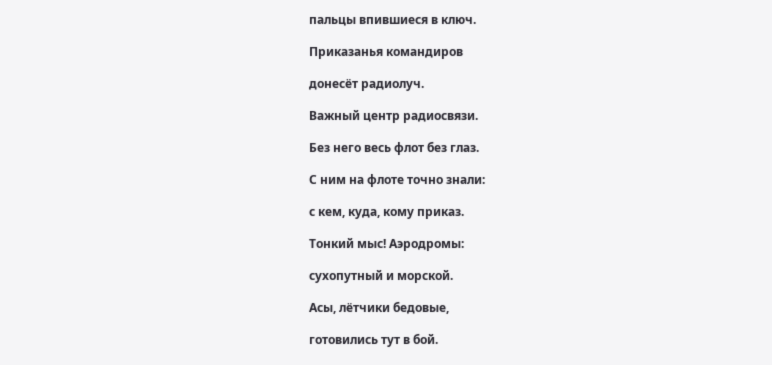пальцы впившиеся в ключ.

Приказанья командиров

донесёт радиолуч.

Важный центр радиосвязи.

Без него весь флот без глаз.

С ним на флоте точно знали:

с кем, куда, кому приказ.

Тонкий мыс! Аэродромы:

сухопутный и морской.

Асы, лётчики бедовые,

готовились тут в бой.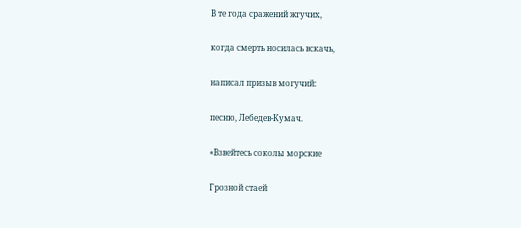В те года сражений жгучих,

когда смерть носилась вскачь,

написал призыв могучий:

песню, Лебедев-Кумач.

«Взвейтесь соколы морские

Грозной стаей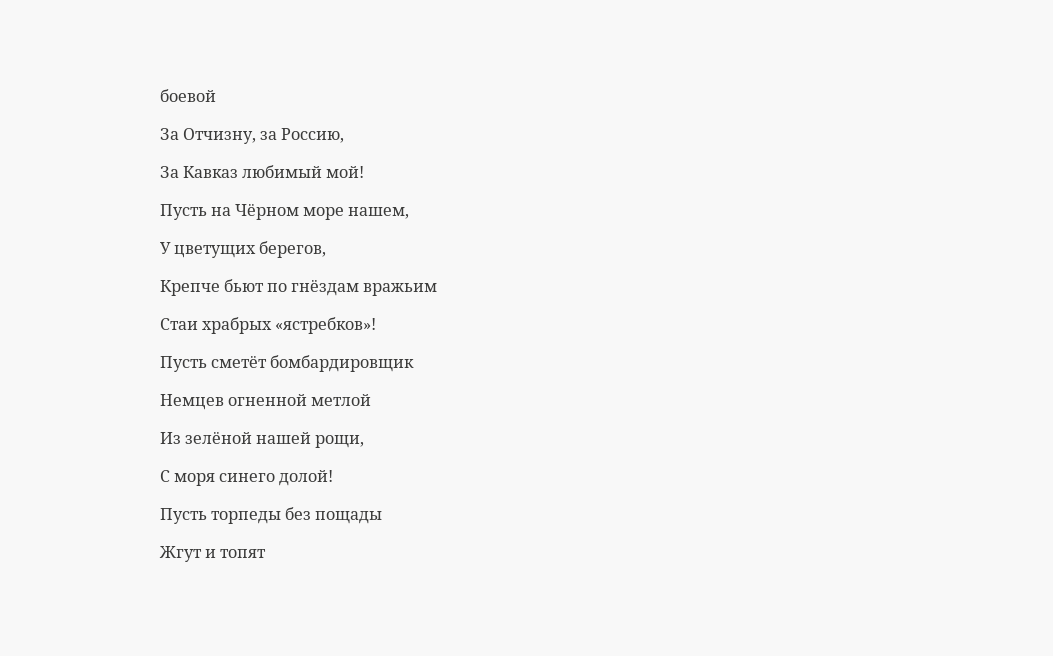боевой

За Отчизну, за Россию,

За Кавказ любимый мой!

Пусть на Чёрном море нашем,

У цветущих берегов,

Крепче бьют по гнёздам вражьим

Стаи храбрых «ястребков»!

Пусть сметёт бомбардировщик

Немцев огненной метлой

Из зелёной нашей рощи,

С моря синего долой!

Пусть торпеды без пощады

Жгут и топят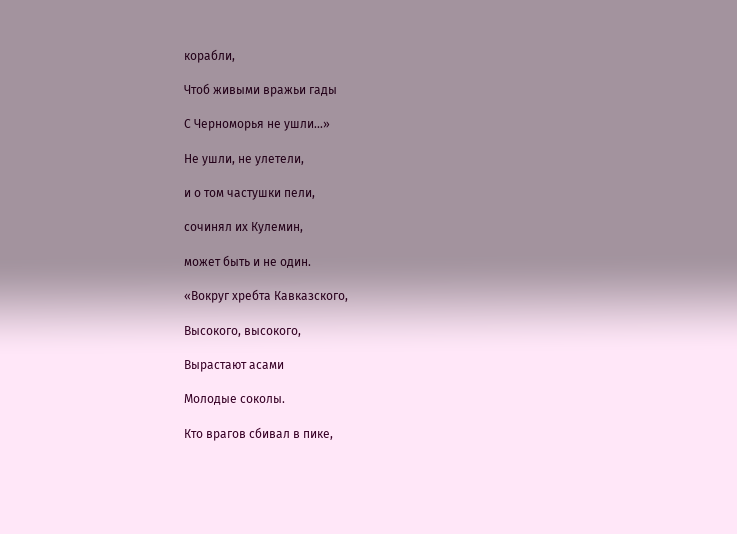корабли,

Чтоб живыми вражьи гады

С Черноморья не ушли...»

Не ушли, не улетели,

и о том частушки пели,

сочинял их Кулемин,

может быть и не один.

«Вокруг хребта Кавказского,

Высокого, высокого,

Вырастают асами

Молодые соколы.

Кто врагов сбивал в пике,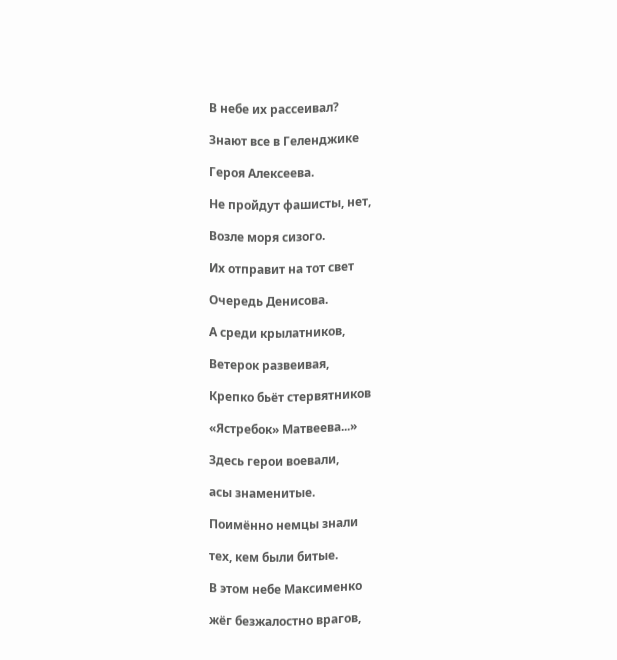В небе их рассеивал?

Знают все в Геленджике

Героя Алексеева.

Не пройдут фашисты, нет,

Возле моря сизого.

Их отправит на тот свет

Очередь Денисова.

А среди крылатников,

Ветерок развеивая,

Крепко бьёт стервятников

«Ястребок» Матвеева...»

Здесь герои воевали,

асы знаменитые.

Поимённо немцы знали

тех, кем были битые.

В этом небе Максименко

жёг безжалостно врагов,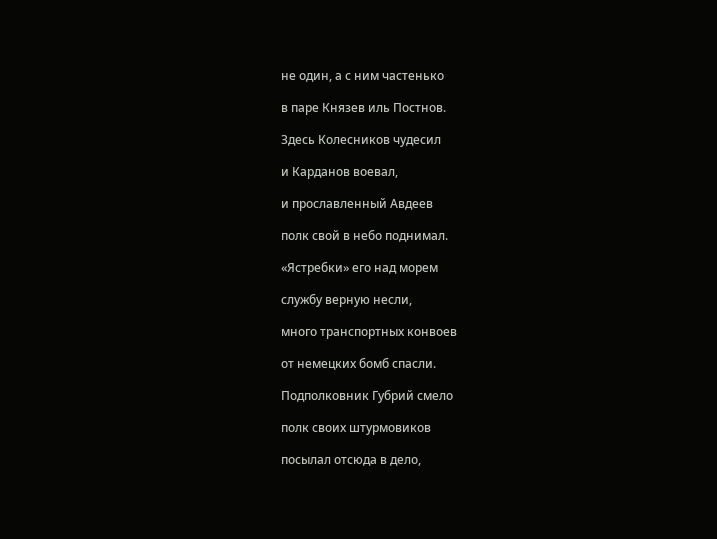не один, а с ним частенько

в паре Князев иль Постнов.

Здесь Колесников чудесил

и Карданов воевал,

и прославленный Авдеев

полк свой в небо поднимал.

«Ястребки» его над морем

службу верную несли,

много транспортных конвоев

от немецких бомб спасли.

Подполковник Губрий смело

полк своих штурмовиков

посылал отсюда в дело,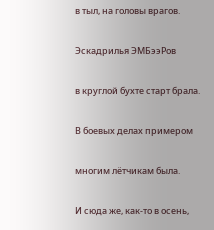в тыл, на головы врагов.

Эскадрилья ЭМБээРов

в круглой бухте старт брала.

В боевых делах примером

многим лётчикам была.

И сюда же, как-то в осень,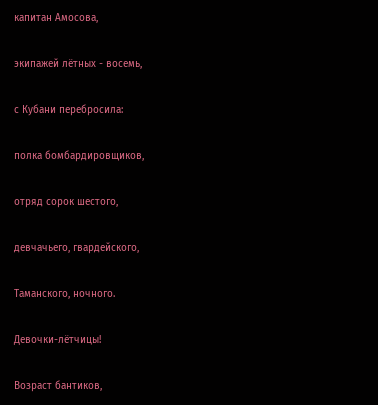капитан Амосова,

экипажей лётных - восемь,

с Кубани перебросила:

полка бомбардировщиков,

отряд сорок шестого,

девчачьего, гвардейского,

Таманского, ночного.

Девочки-лётчицы!

Возраст бантиков,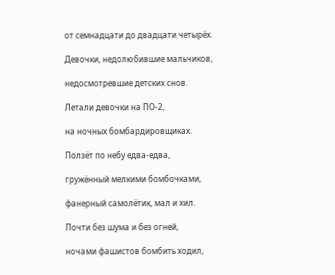от семнадцати до двадцати четырёх.

Девочки, недолюбившие мальчиков,

недосмотревшие детских снов.

Летали девочки на ПО-2,

на ночных бомбардировщиках.

Ползёт по небу едва-едва,

гружённый мелкими бомбочками,

фанерный самолётик, мал и хил.

Почти без шума и без огней,

ночами фашистов бомбить ходил,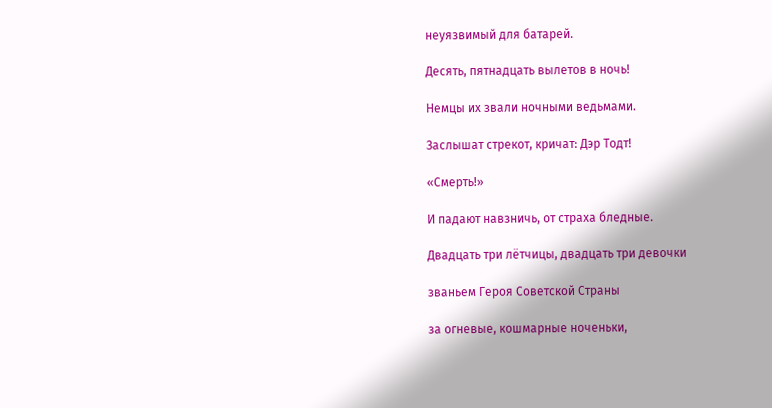неуязвимый для батарей.

Десять, пятнадцать вылетов в ночь!

Немцы их звали ночными ведьмами.

Заслышат стрекот, кричат: Дэр Тодт!

«Смерть!»

И падают навзничь, от страха бледные.

Двадцать три лётчицы, двадцать три девочки

званьем Героя Советской Страны

за огневые, кошмарные ноченьки,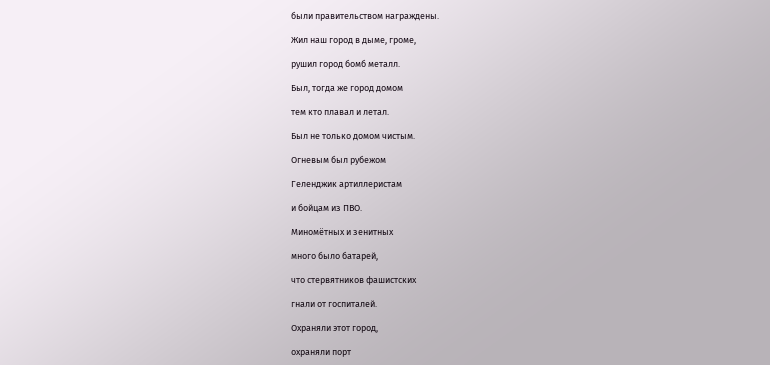были правительством награждены.

Жил наш город в дыме, громе,

рушил город бомб металл.

Был, тогда же город домом

тем кто плавал и летал.

Был не только домом чистым.

Огневым был рубежом

Геленджик артиллеристам

и бойцам из ПВО.

Миномётных и зенитных

много было батарей,

что стервятников фашистских

гнали от госпиталей.

Охраняли этот город,

охраняли порт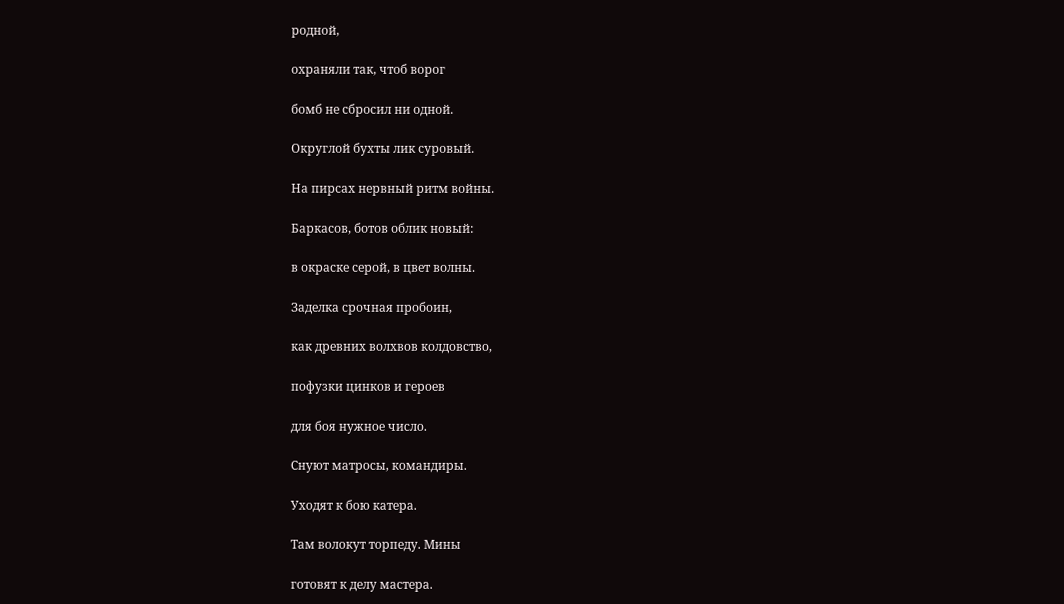родной,

охраняли так, чтоб ворог

бомб не сбросил ни одной.

Округлой бухты лик суровый.

На пирсах нервный ритм войны.

Баркасов, ботов облик новый:

в окраске серой, в цвет волны.

Заделка срочная пробоин,

как древних волхвов колдовство,

пофузки цинков и героев

для боя нужное число.

Снуют матросы, командиры.

Уходят к бою катера.

Там волокут торпеду. Мины

готовят к делу мастера.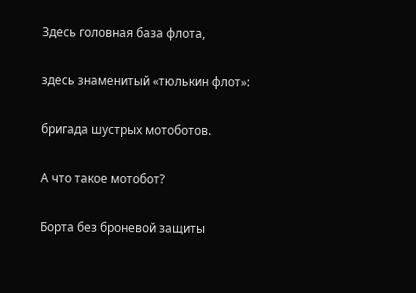Здесь головная база флота,

здесь знаменитый «тюлькин флот»:

бригада шустрых мотоботов.

А что такое мотобот?

Борта без броневой защиты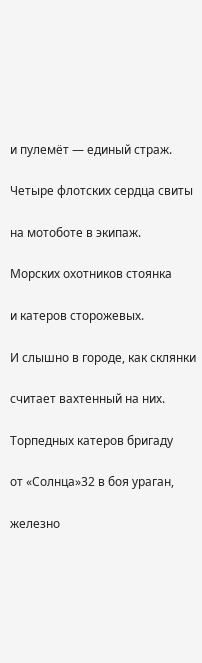и пулемёт — единый страж.

Четыре флотских сердца свиты

на мотоботе в экипаж.

Морских охотников стоянка

и катеров сторожевых.

И слышно в городе, как склянки

считает вахтенный на них.

Торпедных катеров бригаду

от «Солнца»32 в боя ураган,

железно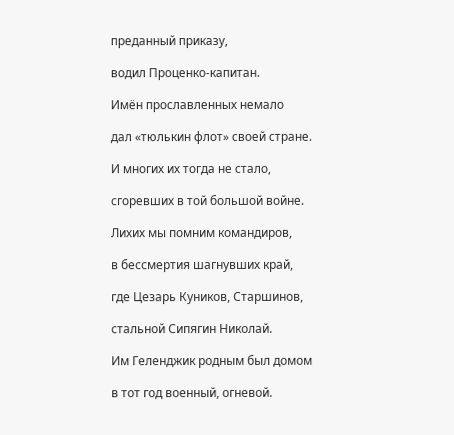преданный приказу,

водил Проценко-капитан.

Имён прославленных немало

дал «тюлькин флот» своей стране.

И многих их тогда не стало,

сгоревших в той большой войне.

Лихих мы помним командиров,

в бессмертия шагнувших край,

где Цезарь Куников, Старшинов,

стальной Сипягин Николай.

Им Геленджик родным был домом

в тот год военный, огневой.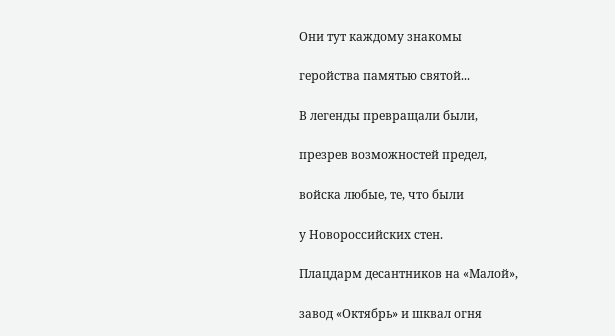Они тут каждому знакомы

геройства памятью святой...

В легенды превращали были,

презрев возможностей предел,

войска любые, те, что были

у Новороссийских стен.

Плацдарм десантников на «Малой»,

завод «Октябрь» и шквал огня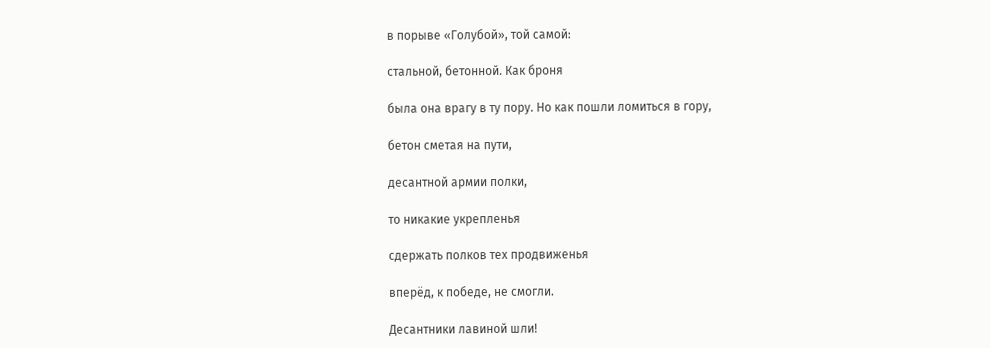в порыве «Голубой», той самой:

стальной, бетонной. Как броня

была она врагу в ту пору. Но как пошли ломиться в гору,

бетон сметая на пути,

десантной армии полки,

то никакие укрепленья

сдержать полков тех продвиженья

вперёд, к победе, не смогли.

Десантники лавиной шли!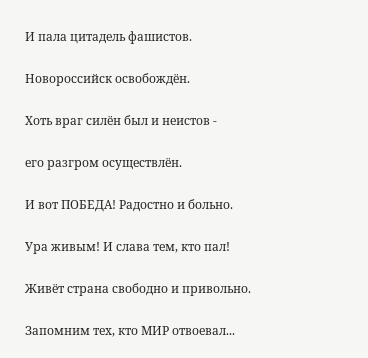И пала цитадель фашистов.

Новороссийск освобождён.

Хоть враг силён был и неистов -

его разгром осуществлён.

И вот ПОБЕДА! Радостно и больно.

Ура живым! И слава тем, кто пал!

Живёт страна свободно и привольно.

Запомним тех, кто МИР отвоевал...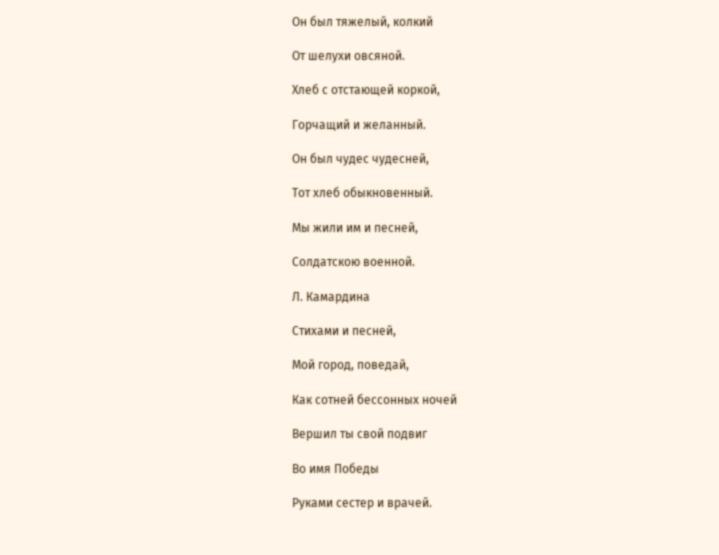Он был тяжелый, колкий

От шелухи овсяной.

Хлеб с отстающей коркой,

Горчащий и желанный.

Он был чудес чудесней,

Тот хлеб обыкновенный.

Мы жили им и песней,

Солдатскою военной.

Л. Камардина

Стихами и песней,

Мой город, поведай,

Как сотней бессонных ночей

Вершил ты свой подвиг

Во имя Победы

Руками сестер и врачей.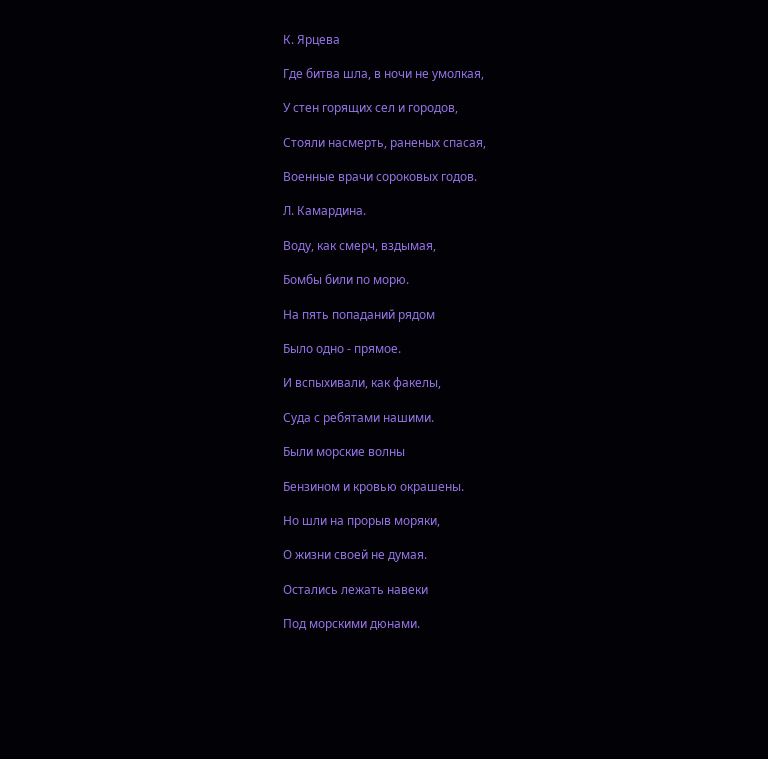К. Ярцева

Где битва шла, в ночи не умолкая,

У стен горящих сел и городов,

Стояли насмерть, раненых спасая,

Военные врачи сороковых годов.

Л. Камардина.

Воду, как смерч, вздымая,

Бомбы били по морю.

На пять попаданий рядом

Было одно - прямое.

И вспыхивали, как факелы,

Суда с ребятами нашими.

Были морские волны

Бензином и кровью окрашены.

Но шли на прорыв моряки,

О жизни своей не думая.

Остались лежать навеки

Под морскими дюнами.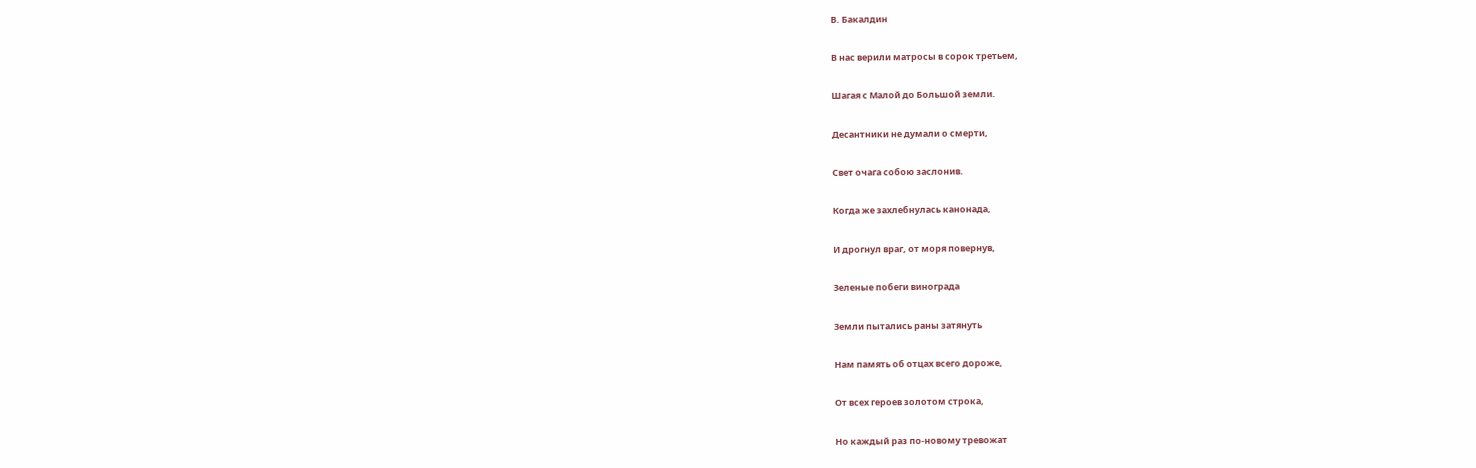В. Бакалдин

В нас верили матросы в сорок третьем,

Шагая с Малой до Большой земли.

Десантники не думали о смерти,

Свет очага собою заслонив.

Когда же захлебнулась канонада,

И дрогнул враг, от моря повернув,

Зеленые побеги винограда

Земли пытались раны затянуть

Нам память об отцах всего дороже,

От всех героев золотом строка,

Но каждый раз по-новому тревожат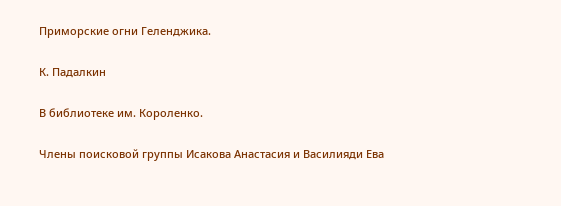Приморские огни Геленджика.

К. Падалкин

В библиотеке им. Короленко.

Члены поисковой группы Исакова Анастасия и Василияди Ева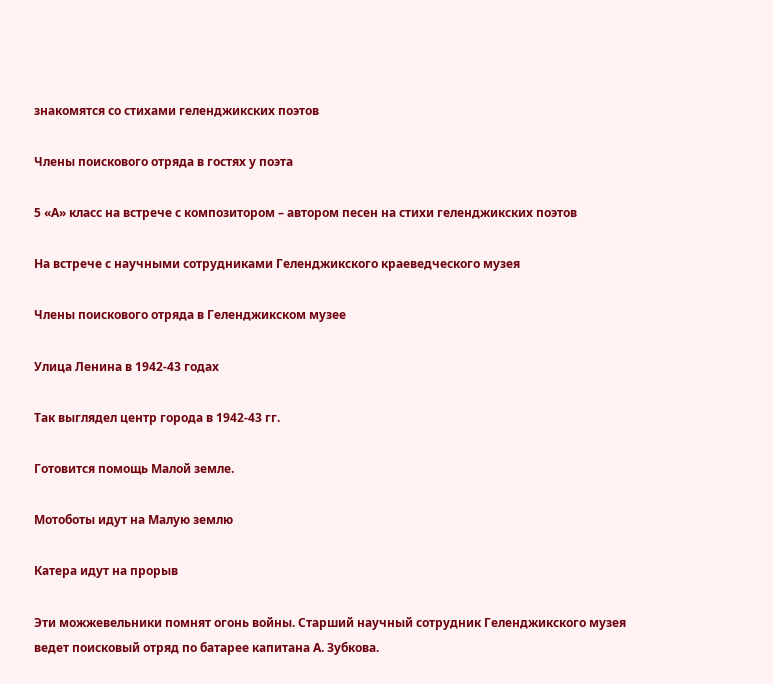знакомятся со стихами геленджикских поэтов

Члены поискового отряда в гостях у поэта

5 «А» класс на встрече с композитором – автором песен на стихи геленджикских поэтов

На встрече с научными сотрудниками Геленджикского краеведческого музея

Члены поискового отряда в Геленджикском музее

Улица Ленина в 1942-43 годах

Так выглядел центр города в 1942-43 гг.

Готовится помощь Малой земле.

Мотоботы идут на Малую землю

Катера идут на прорыв

Эти можжевельники помнят огонь войны. Старший научный сотрудник Геленджикского музея ведет поисковый отряд по батарее капитана А. Зубкова.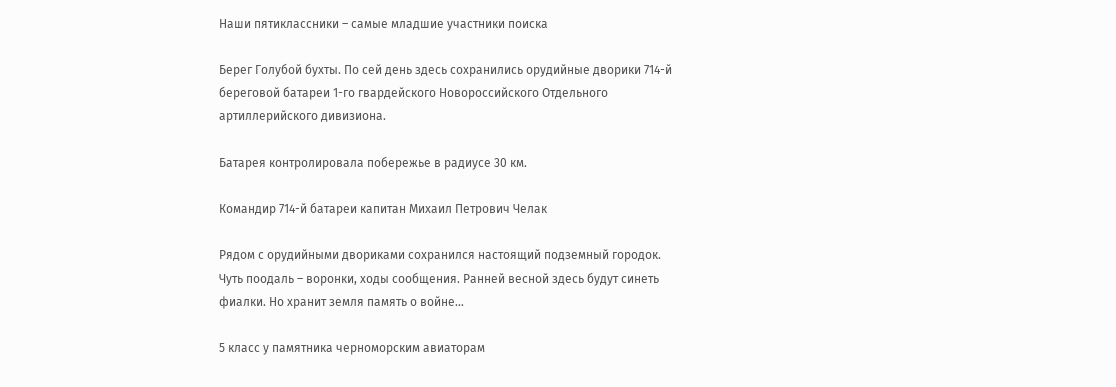Наши пятиклассники – самые младшие участники поиска

Берег Голубой бухты. По сей день здесь сохранились орудийные дворики 714-й береговой батареи 1-го гвардейского Новороссийского Отдельного артиллерийского дивизиона.

Батарея контролировала побережье в радиусе 30 км.

Командир 714-й батареи капитан Михаил Петрович Челак

Рядом с орудийными двориками сохранился настоящий подземный городок. Чуть поодаль – воронки, ходы сообщения. Ранней весной здесь будут синеть фиалки. Но хранит земля память о войне…

5 класс у памятника черноморским авиаторам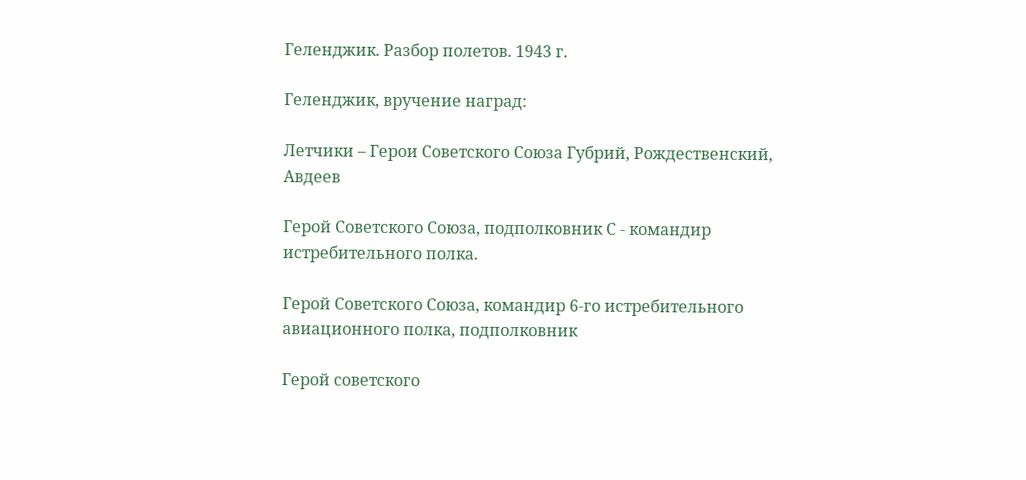Геленджик. Разбор полетов. 1943 г.

Геленджик, вручение наград:

Летчики – Герои Советского Союза Губрий, Рождественский, Авдеев

Герой Советского Союза, подполковник С - командир истребительного полка.

Герой Советского Союза, командир 6-го истребительного авиационного полка, подполковник

Герой советского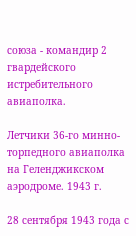союза - командир 2 гвардейского истребительного авиаполка.

Летчики 36-го минно-торпедного авиаполка на Геленджикском аэродроме. 1943 г.

28 сентября 1943 года с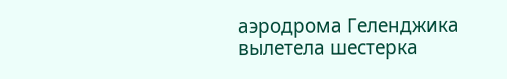аэродрома Геленджика вылетела шестерка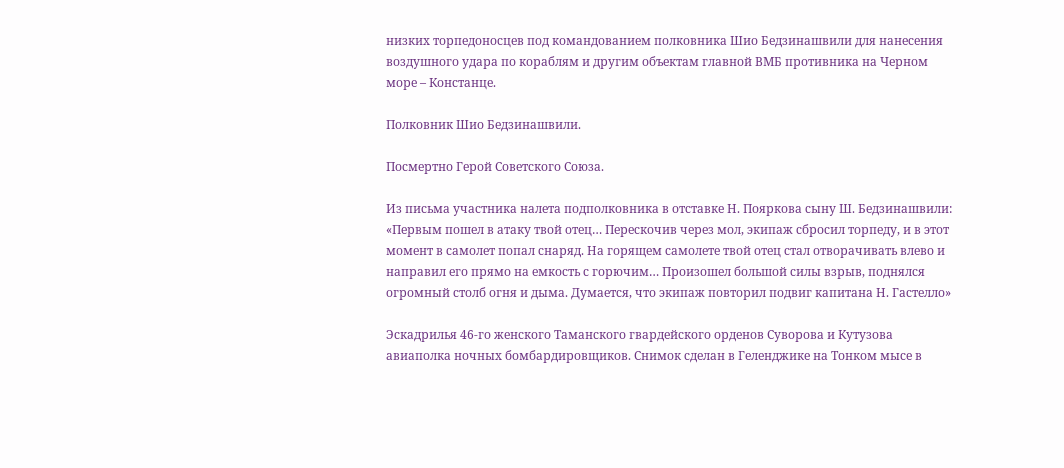низких торпедоносцев под командованием полковника Шио Бедзинашвили для нанесения воздушного удара по кораблям и другим объектам главной ВМБ противника на Черном море – Констанце.

Полковник Шио Бедзинашвили.

Посмертно Герой Советского Союза.

Из письма участника налета подполковника в отставке Н. Пояркова сыну Ш. Бедзинашвили: «Первым пошел в атаку твой отец… Перескочив через мол, экипаж сбросил торпеду, и в этот момент в самолет попал снаряд. На горящем самолете твой отец стал отворачивать влево и направил его прямо на емкость с горючим… Произошел большой силы взрыв, поднялся огромный столб огня и дыма. Думается, что экипаж повторил подвиг капитана Н. Гастелло»

Эскадрилья 46-го женского Таманского гвардейского орденов Суворова и Кутузова авиаполка ночных бомбардировщиков. Снимок сделан в Геленджике на Тонком мысе в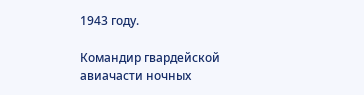1943 году.

Командир гвардейской авиачасти ночных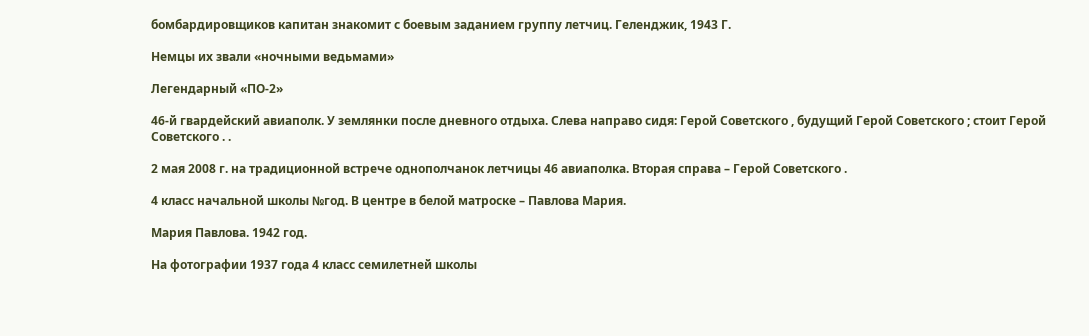бомбардировщиков капитан знакомит с боевым заданием группу летчиц. Геленджик, 1943 Г.

Немцы их звали «ночными ведьмами»

Легендарный «ПО-2»

46-й гвардейский авиаполк. У землянки после дневного отдыха. Слева направо сидя: Герой Советского , будущий Герой Советского ; стоит Герой Советского . .

2 мая 2008 г. на традиционной встрече однополчанок летчицы 46 авиаполка. Вторая справа – Герой Советского .

4 класс начальной школы №год. В центре в белой матроске – Павлова Мария.

Мария Павлова. 1942 год.

На фотографии 1937 года 4 класс семилетней школы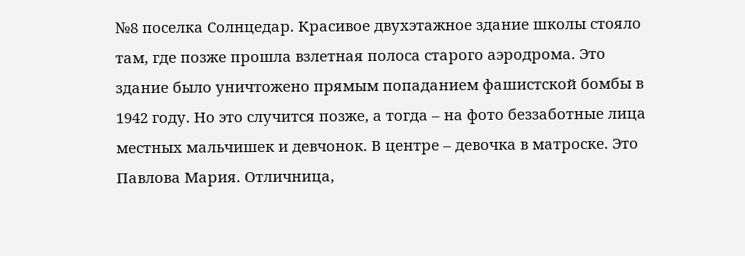№8 поселка Солнцедар. Красивое двухэтажное здание школы стояло там, где позже прошла взлетная полоса старого аэродрома. Это здание было уничтожено прямым попаданием фашистской бомбы в 1942 году. Но это случится позже, а тогда – на фото беззаботные лица местных мальчишек и девчонок. В центре – девочка в матроске. Это Павлова Мария. Отличница,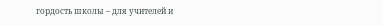гордость школы – для учителей и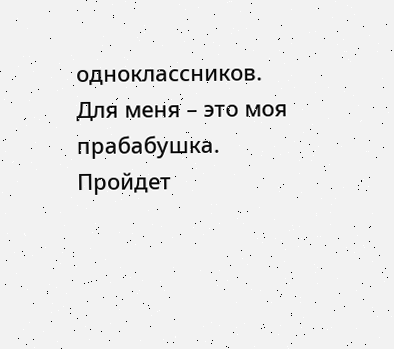одноклассников. Для меня – это моя прабабушка. Пройдет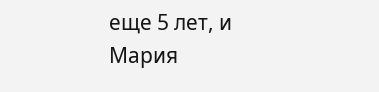еще 5 лет, и Мария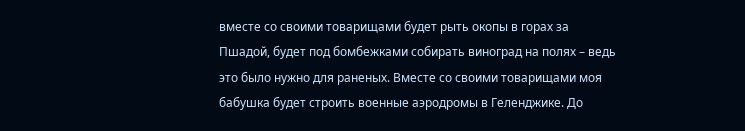вместе со своими товарищами будет рыть окопы в горах за Пшадой, будет под бомбежками собирать виноград на полях – ведь это было нужно для раненых. Вместе со своими товарищами моя бабушка будет строить военные аэродромы в Геленджике. До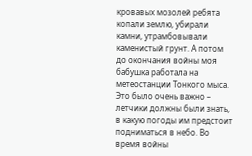кровавых мозолей ребята копали землю, убирали камни, утрамбовывали каменистый грунт. А потом до окончания войны моя бабушка работала на метеостанции Тонкого мыса. Это было очень важно – летчики должны были знать, в какую погоды им предстоит подниматься в небо. Во время войны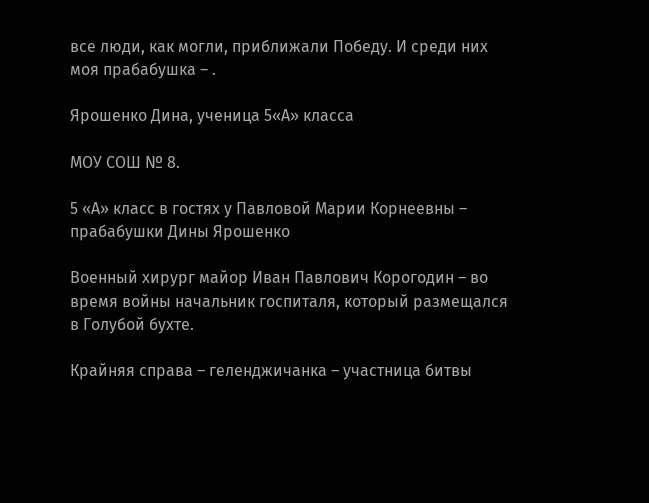все люди, как могли, приближали Победу. И среди них моя прабабушка – .

Ярошенко Дина, ученица 5«А» класса

МОУ СОШ № 8.

5 «А» класс в гостях у Павловой Марии Корнеевны – прабабушки Дины Ярошенко

Военный хирург майор Иван Павлович Корогодин – во время войны начальник госпиталя, который размещался в Голубой бухте.

Крайняя справа – геленджичанка – участница битвы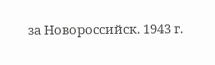за Новороссийск. 1943 г.